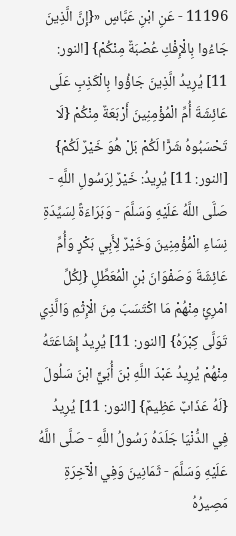11196 - عَنِ ابْنِ عَبَّاسٍ «{إِنَّ الَّذِينَ جَاءُوا بِالْإِفْكِ عُصْبَةٌ مِنْكُمْ} [النور: 11] يُرِيدُ الَّذِينَ جَاؤُوا بِالْكَذِبِ عَلَى عَائِشَةَ أُمِّ الْمُؤْمِنِينَ أَرْبَعَةٌ مِنْكُمْ {لَا تَحْسَبُوهُ شَرًّا لَكُمْ بَلْ هُوَ خَيْرٌ لَكُمْ} [النور: 11] يُرِيدُ: خَيْرٌ لِرَسُولِ اللَّهِ - صَلَّى اللَّهُ عَلَيْهِ وَسَلَّمَ - وَبَرَاءَةً لِسَيِّدَةِ نِسَاءِ الْمُؤْمِنِينَ وَخَيْرٌ لِأَبِي بَكْرٍ وَأُمِّ عَائِشَةَ وَصَفْوَانَ بْنِ الْمُعَطِّلِ {لِكُلِّ امْرِئٍ مِنْهُمْ مَا اكْتَسَبَ مِنَ الْإِثْمِ وَالَّذِي تَوَلَّى كِبْرَهُ} [النور: 11] يُرِيدُ إِشَاعَتَهُ مِنْهُمْ يُرِيدُ عَبْدَ اللَّهِ بْنَ أُبَيٍّ ابْنَ سَلُولَ {لَهُ عَذَابٌ عَظِيمٌ} [النور: 11] يُرِيدُ فِي الدُّنْيَا جَلَدَهُ رَسُولُ اللَّهِ - صَلَّى اللَّهُ عَلَيْهِ وَسَلَّمَ - ثَمَانِينَ وَفِي الْآخِرَةِ مَصِيرُهُ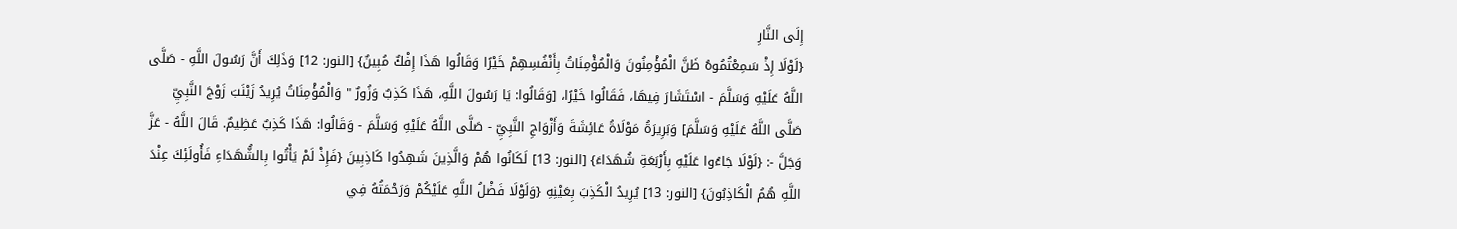إِلَى النَّارِ
{لَوْلَا إِذْ سَمِعْتُمُوهُ ظَنَّ الْمُؤْمِنُونَ وَالْمُؤْمِنَاتُ بِأَنْفُسِهِمْ خَيْرًا وَقَالُوا هَذَا إِفْكٌ مُبِينٌ} [النور: 12] وَذَلِكَ أَنَّ رَسُولَ اللَّهِ - صَلَّى اللَّهُ عَلَيْهِ وَسَلَّمَ - اسْتَشَارَ فِيهَا، فَقَالُوا خَيْرًا، [وَقَالُوا: يَا رَسُولَ اللَّهِ، هَذَا كَذِبٌ وَزُورٌ " وَالْمُؤْمِنَاتُ يُرِيدُ زَيْنَبَ زَوْجَ النَّبِيِّ صَلَّى اللَّهُ عَلَيْهِ وَسَلَّمَ] وَبَرِيرَةُ مَوْلَاةُ عَائِشَةَ وَأَزْوَاجِ النَّبِيِّ - صَلَّى اللَّهُ عَلَيْهِ وَسَلَّمَ - وَقَالُوا: هَذَا كَذِبٌ عَظِيمٌ. قَالَ اللَّهُ - عَزَّ وَجَلَّ -: {لَوْلَا جَاءُوا عَلَيْهِ بِأَرْبَعَةِ شُهَدَاءَ} [النور: 13] لَكَانُوا هُمْ وَالَّذِينَ شَهِدُوا كَاذِبِينَ {فَإِذْ لَمْ يَأْتُوا بِالشُّهَدَاءِ فَأُولَئِكَ عِنْدَ اللَّهِ هُمُ الْكَاذِبُونَ} [النور: 13] يُرِيدُ الْكَذِبَ بِعَيْنِهِ {وَلَوْلَا فَضْلُ اللَّهِ عَلَيْكُمْ وَرَحْمَتُهُ فِي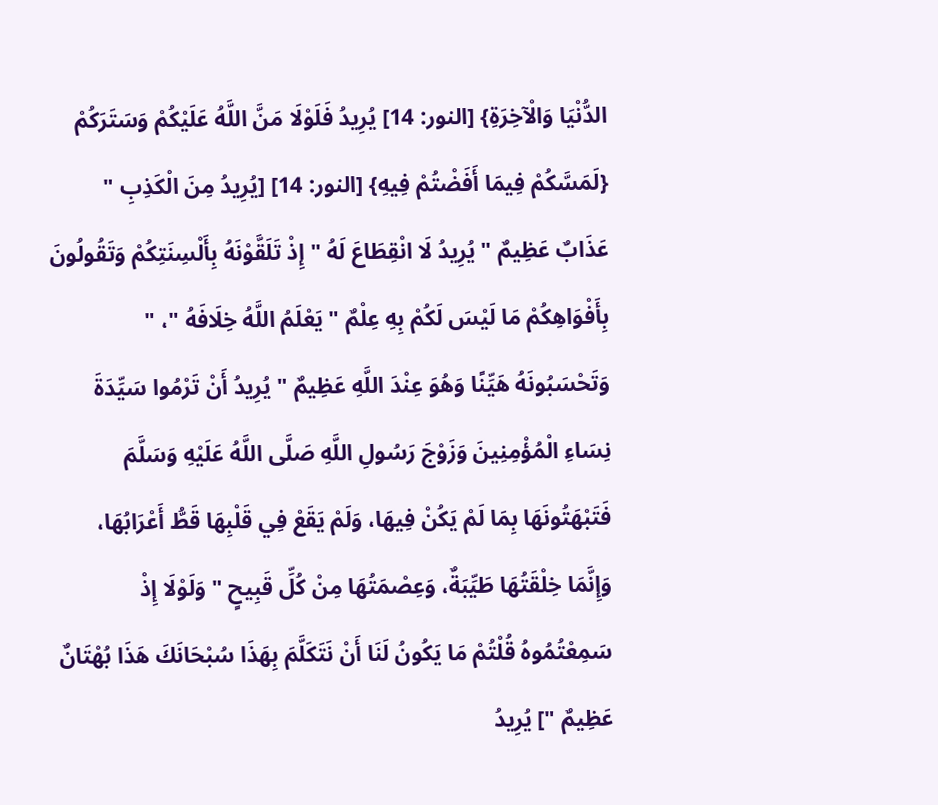الدُّنْيَا وَالْآخِرَةِ} [النور: 14] يُرِيدُ فَلَوْلَا مَنَّ اللَّهُ عَلَيْكُمْ وَسَتَرَكُمْ {لَمَسَّكُمْ فِيمَا أَفَضْتُمْ فِيهِ} [النور: 14] [يُرِيدُ مِنَ الْكَذِبِ " عَذَابٌ عَظِيمٌ " يُرِيدُ لَا انْقِطَاعَ لَهُ " إِذْ تَلَقَّوْنَهُ بِأَلْسِنَتِكُمْ وَتَقُولُونَ بِأَفْوَاهِكُمْ مَا لَيْسَ لَكُمْ بِهِ عِلْمٌ " يَعْلَمُ اللَّهُ خِلَافَهُ "، " وَتَحْسَبُونَهُ هَيِّنًا وَهُوَ عِنْدَ اللَّهِ عَظِيمٌ " يُرِيدُ أَنْ تَرْمُوا سَيِّدَةَ نِسَاءِ الْمُؤْمِنِينَ وَزَوْجَ رَسُولِ اللَّهِ صَلَّى اللَّهُ عَلَيْهِ وَسَلَّمَ فَتَبْهَتُونَهَا بِمَا لَمْ يَكُنْ فِيهَا، وَلَمْ يَقَعْ فِي قَلْبِهَا قَطُّ أَعْرَابُهَا، وَإِنَّمَا خِلْقَتُهَا طَيِّبَةٌ، وَعِصْمَتُهَا مِنْ كُلِّ قَبِيحٍ " وَلَوْلَا إِذْ سَمِعْتُمُوهُ قُلْتُمْ مَا يَكُونُ لَنَا أَنْ نَتَكَلَّمَ بِهَذَا سُبْحَانَكَ هَذَا بُهْتَانٌ عَظِيمٌ "] يُرِيدُ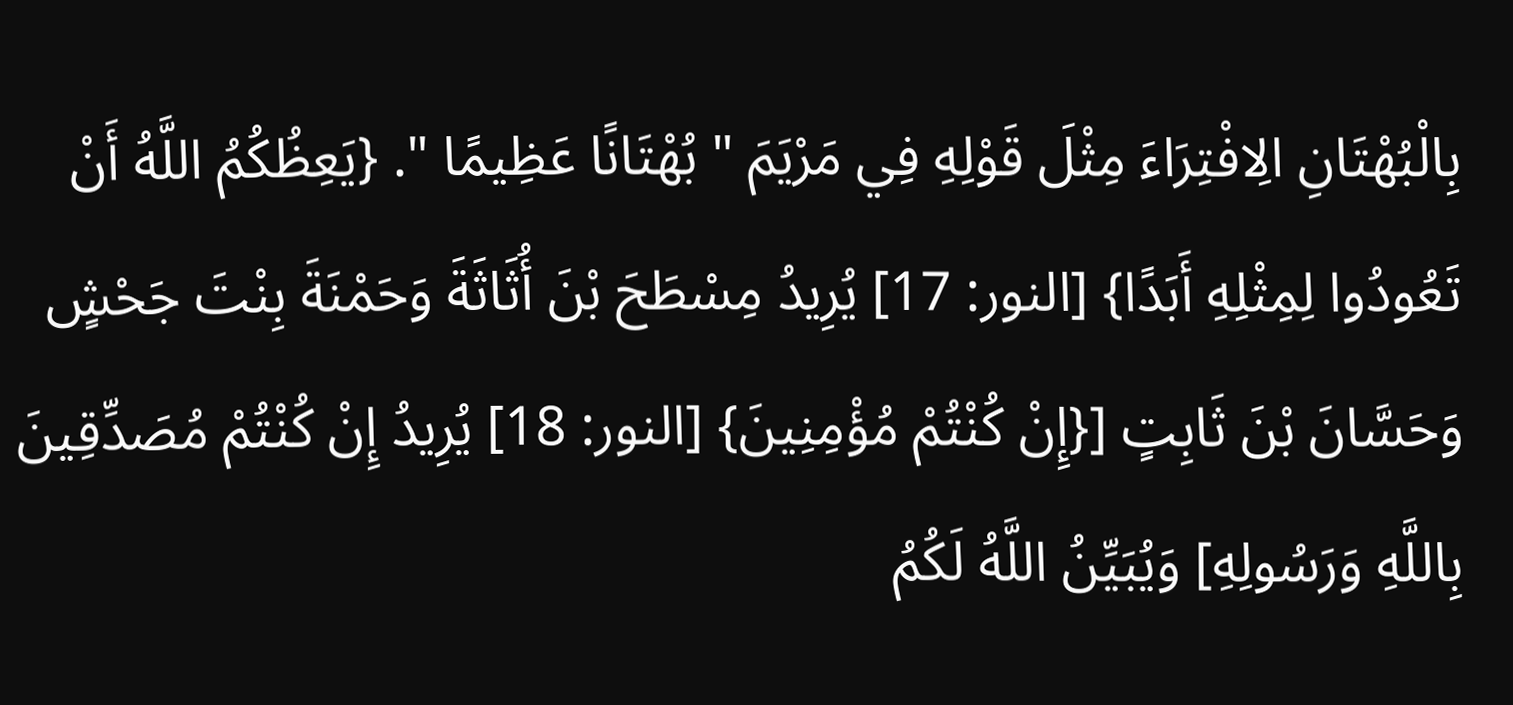بِالْبُهْتَانِ الِافْتِرَاءَ مِثْلَ قَوْلِهِ فِي مَرْيَمَ " بُهْتَانًا عَظِيمًا ". {يَعِظُكُمُ اللَّهُ أَنْ تَعُودُوا لِمِثْلِهِ أَبَدًا} [النور: 17] يُرِيدُ مِسْطَحَ بْنَ أُثَاثَةَ وَحَمْنَةَ بِنْتَ جَحْشٍ وَحَسَّانَ بْنَ ثَابِتٍ [{إِنْ كُنْتُمْ مُؤْمِنِينَ} [النور: 18] يُرِيدُ إِنْ كُنْتُمْ مُصَدِّقِينَ بِاللَّهِ وَرَسُولِهِ] وَيُبَيِّنُ اللَّهُ لَكُمُ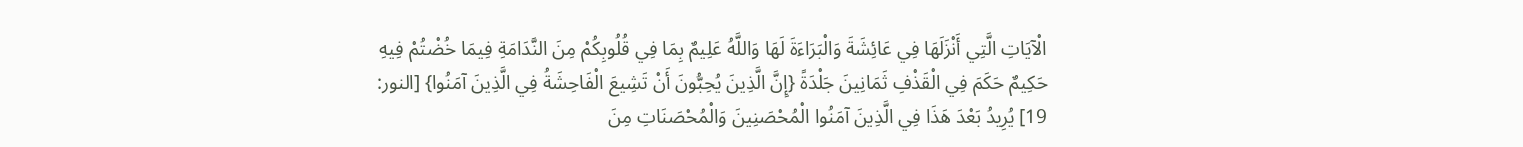الْآيَاتِ الَّتِي أَنْزَلَهَا فِي عَائِشَةَ وَالْبَرَاءَةَ لَهَا وَاللَّهُ عَلِيمٌ بِمَا فِي قُلُوبِكُمْ مِنَ النَّدَامَةِ فِيمَا خُضْتُمْ فِيهِ حَكِيمٌ حَكَمَ فِي الْقَذْفِ ثَمَانِينَ جَلْدَةً {إِنَّ الَّذِينَ يُحِبُّونَ أَنْ تَشِيعَ الْفَاحِشَةُ فِي الَّذِينَ آمَنُوا} [النور: 19] يُرِيدُ بَعْدَ هَذَا فِي الَّذِينَ آمَنُوا الْمُحْصَنِينَ وَالْمُحْصَنَاتِ مِنَ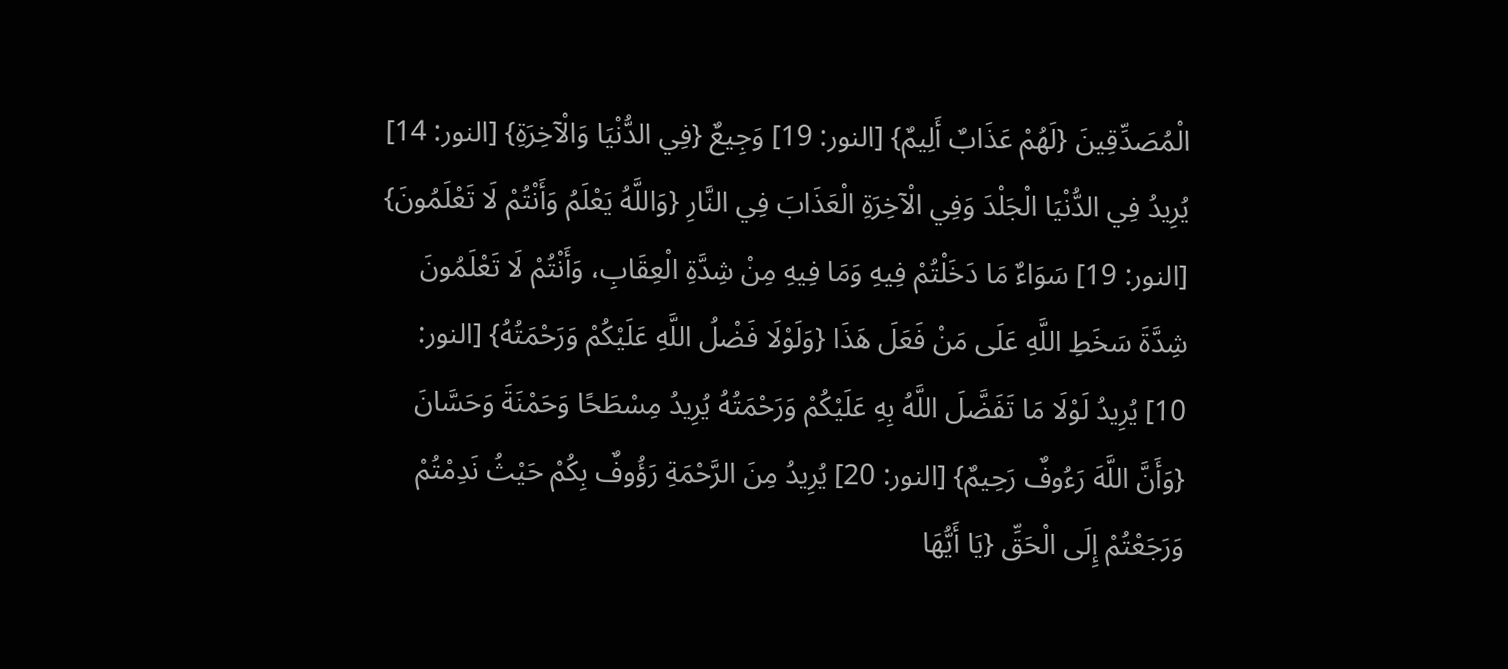الْمُصَدِّقِينَ {لَهُمْ عَذَابٌ أَلِيمٌ} [النور: 19] وَجِيعٌ {فِي الدُّنْيَا وَالْآخِرَةِ} [النور: 14] يُرِيدُ فِي الدُّنْيَا الْجَلْدَ وَفِي الْآخِرَةِ الْعَذَابَ فِي النَّارِ {وَاللَّهُ يَعْلَمُ وَأَنْتُمْ لَا تَعْلَمُونَ} [النور: 19] سَوَاءٌ مَا دَخَلْتُمْ فِيهِ وَمَا فِيهِ مِنْ شِدَّةِ الْعِقَابِ، وَأَنْتُمْ لَا تَعْلَمُونَ شِدَّةَ سَخَطِ اللَّهِ عَلَى مَنْ فَعَلَ هَذَا {وَلَوْلَا فَضْلُ اللَّهِ عَلَيْكُمْ وَرَحْمَتُهُ} [النور: 10] يُرِيدُ لَوْلَا مَا تَفَضَّلَ اللَّهُ بِهِ عَلَيْكُمْ وَرَحْمَتُهُ يُرِيدُ مِسْطَحًا وَحَمْنَةَ وَحَسَّانَ {وَأَنَّ اللَّهَ رَءُوفٌ رَحِيمٌ} [النور: 20] يُرِيدُ مِنَ الرَّحْمَةِ رَؤُوفٌ بِكُمْ حَيْثُ نَدِمْتُمْ وَرَجَعْتُمْ إِلَى الْحَقِّ {يَا أَيُّهَا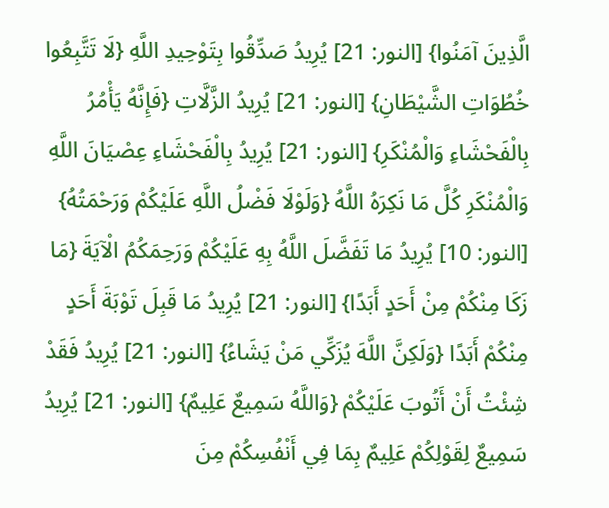الَّذِينَ آمَنُوا} [النور: 21] يُرِيدُ صَدِّقُوا بِتَوْحِيدِ اللَّهِ {لَا تَتَّبِعُوا خُطُوَاتِ الشَّيْطَانِ} [النور: 21] يُرِيدُ الزَّلَّاتِ {فَإِنَّهُ يَأْمُرُ بِالْفَحْشَاءِ وَالْمُنْكَرِ} [النور: 21] يُرِيدُ بِالْفَحْشَاءِ عِصْيَانَ اللَّهِ وَالْمُنْكَرِ كُلَّ مَا نَكِرَهُ اللَّهُ {وَلَوْلَا فَضْلُ اللَّهِ عَلَيْكُمْ وَرَحْمَتُهُ} [النور: 10] يُرِيدُ مَا تَفَضَّلَ اللَّهُ بِهِ عَلَيْكُمْ وَرَحِمَكُمُ الْآيَةَ {مَا زَكَا مِنْكُمْ مِنْ أَحَدٍ أَبَدًا} [النور: 21] يُرِيدُ مَا قَبِلَ تَوْبَةَ أَحَدٍ مِنْكُمْ أَبَدًا {وَلَكِنَّ اللَّهَ يُزَكِّي مَنْ يَشَاءُ} [النور: 21] يُرِيدُ فَقَدْ شِئْتُ أَنْ أَتُوبَ عَلَيْكُمْ {وَاللَّهُ سَمِيعٌ عَلِيمٌ} [النور: 21] يُرِيدُ سَمِيعٌ لِقَوْلِكُمْ عَلِيمٌ بِمَا فِي أَنْفُسِكُمْ مِنَ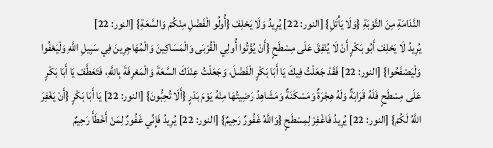النَّدَامَةِ مِنَ التَّوْبَةِ {وَلَا يَأْتَلِ} [النور: 22] يُرِيدُ وَلَا يَحْلِفْ {أُولُو الْفَضْلِ مِنْكُمْ وَالسَّعَةِ} [النور: 22]
يُرِيدُ لَا يَحْلِفْ أَبُو بَكْرٍ أَنْ لَا يُنْفِقَ عَلَى مِسْطَحٍ {أَنْ يُؤْتُوا أُولِي الْقُرْبَى وَالْمَسَاكِينَ وَالْمُهَاجِرِينَ فِي سَبِيلِ اللَّهِ وَلْيَعْفُوا وَلْيَصْفَحُوا} [النور: 22] فَقَدْ جَعَلْتُ فِيكَ يَا أَبَا بَكْرٍ الْفَضْلَ، وَجَعَلْتُ عِنْدَكَ السَّعَةَ وَالْمَعْرِفَةَ بِاللَّهِ، فَتَعَطَّفْ يَا أَبَا بَكْرٍ عَلَى مِسْطَحٍ فَلَهُ قَرَابَةٌ وَلَهُ هِجْرَةٌ وَمَسْكَنَةٌ وَمَشَاهِدُ رَضِيتُهَا مِنْهُ يَوْمَ بَدْرٍ {أَلَا تُحِبُّونَ} [النور: 22] يَا أَبَا بَكْرٍ {أَنْ يَغْفِرَ اللَّهُ لَكُمْ} [النور: 22] يُرِيدُ فَاغْفِرْ لِمِسْطَحٍ {وَاللَّهُ غَفُورٌ رَحِيمٌ} [النور: 22] يُرِيدُ فَإِنِّي غَفُورٌ لِمَنْ أَخْطَأَ رَحِيمٌ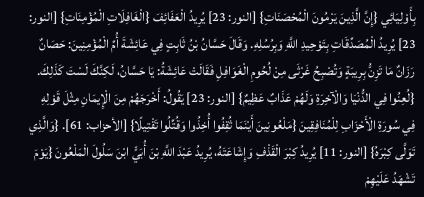بِأَوْلِيَائِي {إِنَّ الَّذِينَ يَرْمُونَ الْمُحْصَنَاتِ} [النور: 23] يُرِيدُ الْعَفَائِفَ {الْغَافِلَاتِ الْمُؤْمِنَاتِ} [النور: 23] يُرِيدُ الْمُصَدِّقَاتِ بِتَوْحِيدِ اللَّهِ وَبِرُسُلِهِ. وَقَالَ حَسَّانُ بْنُ ثَابِتٍ فِي عَائِشَةَ أُمِّ الْمُؤْمِنِينَ: حَصَانٌ رَزَانٌ مَا تَزِنُّ بِرِيبَةٍ وَتُصْبِحُ غَرْثَى مِنْ لُحُومِ الْغَوَافِلِ فَقَالَتْ عَائِشَةُ: يَا حَسَّانُ، لَكِنَّكَ لَسْتَ كَذَلِكَ. {لُعِنُوا فِي الدُّنْيَا وَالْآخِرَةِ وَلَهُمْ عَذَابٌ عَظِيمٌ} [النور: 23] يَقُولُ: أَخْرَجَهُمْ مِنَ الْإِيمَانِ مِثْلَ قَوْلِهِ فِي سُورَةِ الْأَحْزَابِ لِلْمُنَافِقِينَ {مَلْعُونِينَ أَيْنَمَا ثُقِفُوا أُخِذُوا وَقُتِّلُوا تَقْتِيلًا} [الأحزاب: 61]. {وَالَّذِي تَوَلَّى كِبْرَهُ} [النور: 11] يُرِيدُ كِبْرَ الْقَذْفِ وَإِشَاعَتَهُ، يُرِيدُ عَبْدَ اللَّهِ بْنَ أُبَيٍّ ابْنَ سَلُولَ الْمَلْعُونَ {يَوْمَ تَشْهَدُ عَلَيْهِمْ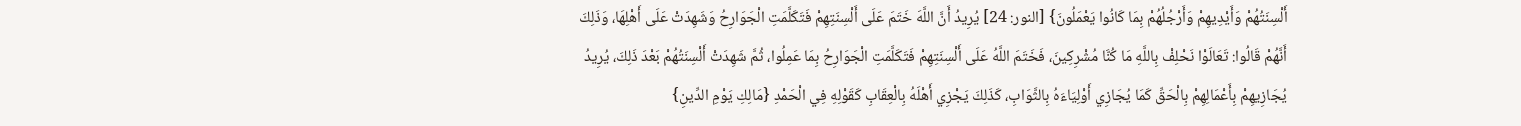أَلْسِنَتُهُمْ وَأَيْدِيهِمْ وَأَرْجُلُهُمْ بِمَا كَانُوا يَعْمَلُونَ} [النور: 24] يُرِيدُ أَنَّ اللَّهَ خَتَمَ عَلَى أَلْسِنَتِهِمْ فَتَكَلَّمَتِ الْجَوَارِحُ وَشَهِدَتْ عَلَى أَهْلِهَا، وَذَلِكَ أَنَّهُمْ قَالُوا: تَعَالَوْا نَحْلِفْ بِاللَّهِ مَا كُنَّا مُشْرِكِينَ، فَخَتَمَ اللَّهُ عَلَى أَلْسِنَتِهِمْ فَتَكَلَّمَتِ الْجَوَارِحُ بِمَا عَمِلُوا، ثُمَّ شَهِدَتْ أَلْسِنَتُهُمْ بَعْدَ ذَلِكَ، يُرِيدُ يُجَازِيهِمْ بِأَعْمَالِهِمْ بِالْحَقِّ كَمَا يُجَازِي أَوْلِيَاءَهُ بِالثَّوَابِ، كَذَلِكَ يَجْزِي أَهْلَهُ بِالْعِقَابِ كَقَوْلِهِ فِي الْحَمْدِ {مَالِكِ يَوْمِ الدِّينِ}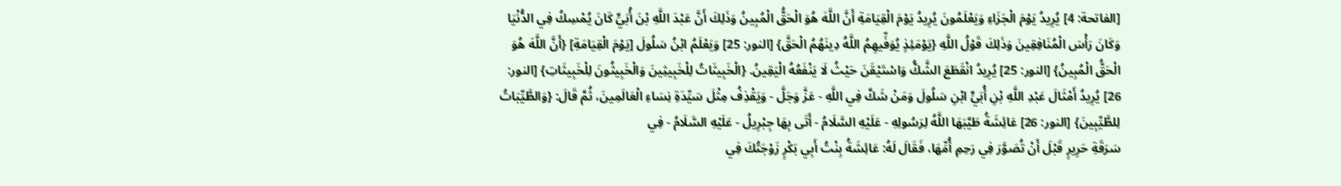[الفاتحة: 4] يُرِيدُ يَوْمَ الْجَزَاءِ وَيَعْلَمُونَ يُرِيدُ يَوْمَ الْقِيَامَةِ أَنَّ اللَّهَ هُوَ الْحَقُّ الْمُبِينُ وَذَلِكَ أَنَّ عَبْدَ اللَّهِ بْنَ أُبَيٍّ كَانَ يُمْسِكُ فِي الدُّنْيَا وَكَانَ رَأْسَ الْمُنَافِقِينَ وَذَلِكَ قَوْلُ اللَّهِ {يَوْمَئِذٍ يُوَفِّيهِمُ اللَّهُ دِينَهُمُ الْحَقَّ} [النور: 25] وَيَعْلَمُ ابْنُ سَلُولَ [يَوْمَ الْقِيَامَةِ] {أَنَّ اللَّهَ هُوَ الْحَقُّ الْمُبِينُ} [النور: 25] يُرِيدُ انْقَطَعَ الشَّكُّ وَاسْتَيْقَنَ حَيْثُ لَا يَنْفَعُهُ الْيَقِينُ. {الْخَبِيثَاتُ لِلْخَبِيثِينَ وَالْخَبِيثُونَ لِلْخَبِيثَاتِ} [النور: 26] يُرِيدُ أَمْثَالَ عَبْدِ اللَّهِ بْنِ أُبَيٍّ ابْنِ سَلُولَ وَمَنْ شَكَّ فِي اللَّهِ - عَزَّ وَجَلَّ - وَيَقْذِفُ مِثْلَ سَيِّدَةِ نِسَاءِ الْعَالَمِينَ، ثُمَّ قَالَ: {وَالطَّيِّبَاتُ لِلطَّيِّبِينَ} [النور: 26] عَائِشَةُ طَيَّبَهَا اللَّهُ لِرَسُولِهِ - عَلَيْهِ السَّلَامُ - أَتَى بِهَا جِبْرِيلُ - عَلَيْهِ السَّلَامُ - فِي
سَرَقَةِ حَرِيرٍ قَبْلَ أَنْ تُصَوَّرَ فِي رَحِمِ أُمِّهَا، فَقَالَ لَهُ: عَائِشَةُ بِنْتُ أَبِي بَكْرٍ زَوْجَتُكَ فِي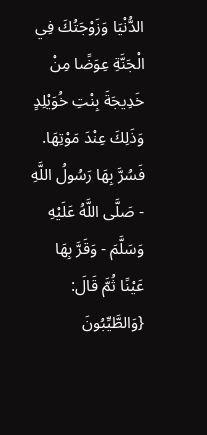الدُّنْيَا وَزَوْجَتُكَ فِي الْجَنَّةِ عِوَضًا مِنْ خَدِيجَةَ بِنْتِ خُوَيْلِدٍ وَذَلِكَ عِنْدَ مَوْتِهَا. فَسُرَّ بِهَا رَسُولُ اللَّهِ - صَلَّى اللَّهُ عَلَيْهِ وَسَلَّمَ - وَقَرَّ بِهَا عَيْنًا ثُمَّ قَالَ: {وَالطَّيِّبُونَ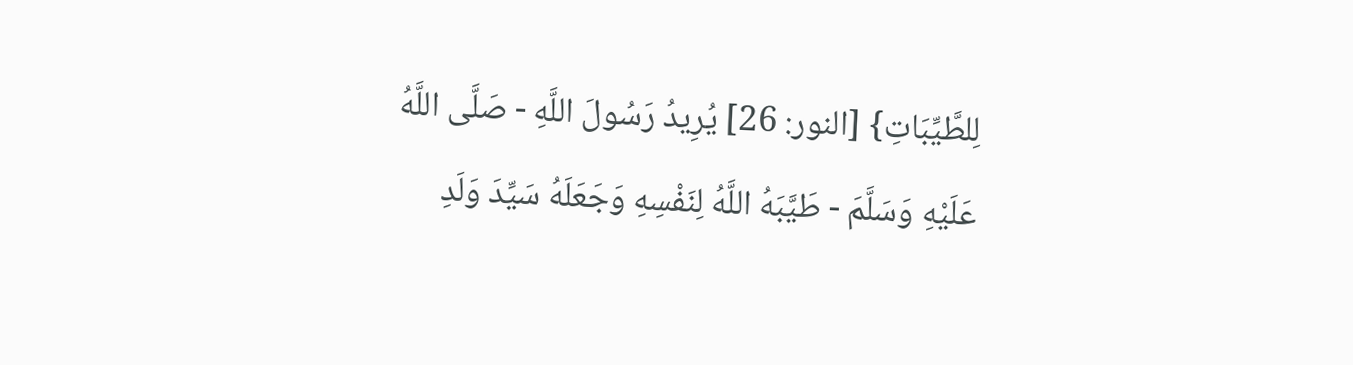لِلطَّيِّبَاتِ} [النور: 26] يُرِيدُ رَسُولَ اللَّهِ - صَلَّى اللَّهُ عَلَيْهِ وَسَلَّمَ - طَيَّبَهُ اللَّهُ لِنَفْسِهِ وَجَعَلَهُ سَيِّدَ وَلَدِ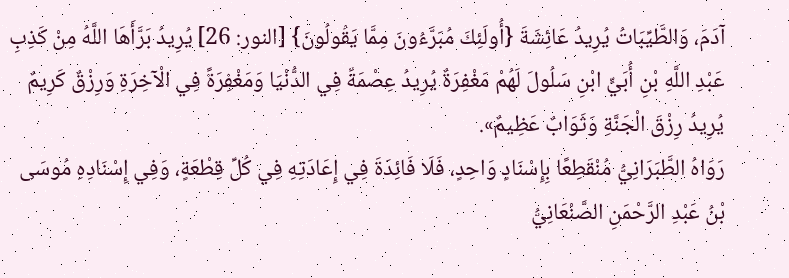آدَمَ، وَالطَّيِّبَاتُ يُرِيدُ عَائِشَةَ {أُولَئِكَ مُبَرَّءُونَ مِمَّا يَقُولُونَ} [النور: 26] يُرِيدُ بَرَّأَهَا اللَّهُ مِنْ كَذِبِ عَبْدِ اللَّهِ بْنِ أُبَيٍّ ابْنِ سَلُولَ لَهُمْ مَغْفِرَةٌ يُرِيدُ عِصْمَةً فِي الدُّنْيَا وَمَغْفِرَةً فِي الْآخِرَةِ وَرِزْقٌ كَرِيمٌ يُرِيدُ رِزْقَ الْجَنَّةِ وَثَوَابٌ عَظِيمٌ».
رَوَاهُ الطَّبَرَانِيُّ مُنْقَطِعًا بِإِسْنَادٍ وَاحِدٍ، فَلَا فَائِدَةَ فِي إِعَادَتِهِ فِي كُلِّ قِطْعَةٍ، وَفِي إِسْنَادِهِ مُوسَى بْنُ عَبْدِ الرَّحْمَنِ الصَّنْعَانِيُّ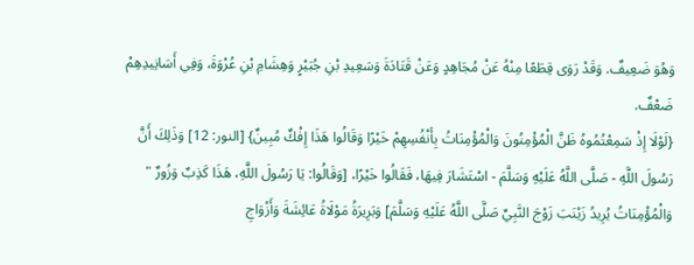وَهُوَ ضَعِيفٌ. وَقَدْ رَوَى قِطَعًا مِنْهُ عَنْ مُجَاهِدٍ وَعَنْ قَتَادَةَ وَسَعِيدِ بْنِ جُبَيْرٍ وَهِشَامِ بْنِ عُرْوَةَ، وَفِي أَسَانِيدِهِمْ ضَعْفٌ.
{لَوْلَا إِذْ سَمِعْتُمُوهُ ظَنَّ الْمُؤْمِنُونَ وَالْمُؤْمِنَاتُ بِأَنْفُسِهِمْ خَيْرًا وَقَالُوا هَذَا إِفْكٌ مُبِينٌ} [النور: 12] وَذَلِكَ أَنَّ رَسُولَ اللَّهِ - صَلَّى اللَّهُ عَلَيْهِ وَسَلَّمَ - اسْتَشَارَ فِيهَا، فَقَالُوا خَيْرًا، [وَقَالُوا: يَا رَسُولَ اللَّهِ، هَذَا كَذِبٌ وَزُورٌ " وَالْمُؤْمِنَاتُ يُرِيدُ زَيْنَبَ زَوْجَ النَّبِيِّ صَلَّى اللَّهُ عَلَيْهِ وَسَلَّمَ] وَبَرِيرَةُ مَوْلَاةُ عَائِشَةَ وَأَزْوَاجِ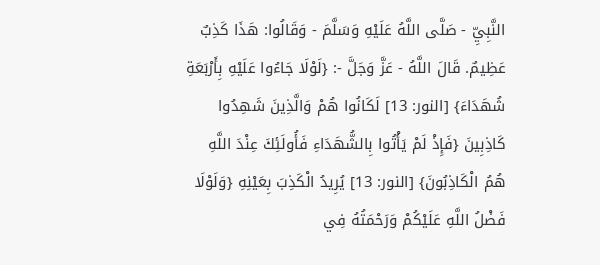النَّبِيِّ - صَلَّى اللَّهُ عَلَيْهِ وَسَلَّمَ - وَقَالُوا: هَذَا كَذِبٌ عَظِيمٌ. قَالَ اللَّهُ - عَزَّ وَجَلَّ -: {لَوْلَا جَاءُوا عَلَيْهِ بِأَرْبَعَةِ شُهَدَاءَ} [النور: 13] لَكَانُوا هُمْ وَالَّذِينَ شَهِدُوا كَاذِبِينَ {فَإِذْ لَمْ يَأْتُوا بِالشُّهَدَاءِ فَأُولَئِكَ عِنْدَ اللَّهِ هُمُ الْكَاذِبُونَ} [النور: 13] يُرِيدُ الْكَذِبَ بِعَيْنِهِ {وَلَوْلَا فَضْلُ اللَّهِ عَلَيْكُمْ وَرَحْمَتُهُ فِي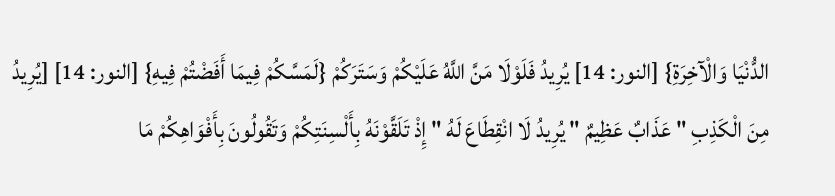الدُّنْيَا وَالْآخِرَةِ} [النور: 14] يُرِيدُ فَلَوْلَا مَنَّ اللَّهُ عَلَيْكُمْ وَسَتَرَكُمْ {لَمَسَّكُمْ فِيمَا أَفَضْتُمْ فِيهِ} [النور: 14] [يُرِيدُ مِنَ الْكَذِبِ " عَذَابٌ عَظِيمٌ " يُرِيدُ لَا انْقِطَاعَ لَهُ " إِذْ تَلَقَّوْنَهُ بِأَلْسِنَتِكُمْ وَتَقُولُونَ بِأَفْوَاهِكُمْ مَا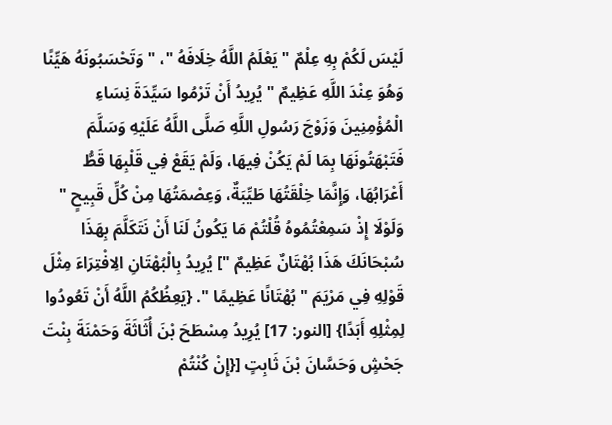لَيْسَ لَكُمْ بِهِ عِلْمٌ " يَعْلَمُ اللَّهُ خِلَافَهُ "، " وَتَحْسَبُونَهُ هَيِّنًا وَهُوَ عِنْدَ اللَّهِ عَظِيمٌ " يُرِيدُ أَنْ تَرْمُوا سَيِّدَةَ نِسَاءِ الْمُؤْمِنِينَ وَزَوْجَ رَسُولِ اللَّهِ صَلَّى اللَّهُ عَلَيْهِ وَسَلَّمَ فَتَبْهَتُونَهَا بِمَا لَمْ يَكُنْ فِيهَا، وَلَمْ يَقَعْ فِي قَلْبِهَا قَطُّ أَعْرَابُهَا، وَإِنَّمَا خِلْقَتُهَا طَيِّبَةٌ، وَعِصْمَتُهَا مِنْ كُلِّ قَبِيحٍ " وَلَوْلَا إِذْ سَمِعْتُمُوهُ قُلْتُمْ مَا يَكُونُ لَنَا أَنْ نَتَكَلَّمَ بِهَذَا سُبْحَانَكَ هَذَا بُهْتَانٌ عَظِيمٌ "] يُرِيدُ بِالْبُهْتَانِ الِافْتِرَاءَ مِثْلَ قَوْلِهِ فِي مَرْيَمَ " بُهْتَانًا عَظِيمًا ". {يَعِظُكُمُ اللَّهُ أَنْ تَعُودُوا لِمِثْلِهِ أَبَدًا} [النور: 17] يُرِيدُ مِسْطَحَ بْنَ أُثَاثَةَ وَحَمْنَةَ بِنْتَ جَحْشٍ وَحَسَّانَ بْنَ ثَابِتٍ [{إِنْ كُنْتُمْ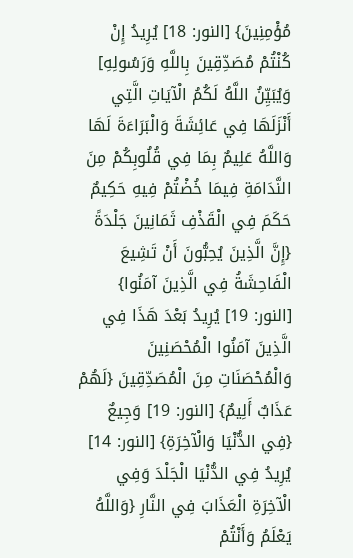مُؤْمِنِينَ} [النور: 18] يُرِيدُ إِنْ كُنْتُمْ مُصَدِّقِينَ بِاللَّهِ وَرَسُولِهِ] وَيُبَيِّنُ اللَّهُ لَكُمُ الْآيَاتِ الَّتِي أَنْزَلَهَا فِي عَائِشَةَ وَالْبَرَاءَةَ لَهَا وَاللَّهُ عَلِيمٌ بِمَا فِي قُلُوبِكُمْ مِنَ النَّدَامَةِ فِيمَا خُضْتُمْ فِيهِ حَكِيمٌ حَكَمَ فِي الْقَذْفِ ثَمَانِينَ جَلْدَةً {إِنَّ الَّذِينَ يُحِبُّونَ أَنْ تَشِيعَ الْفَاحِشَةُ فِي الَّذِينَ آمَنُوا} [النور: 19] يُرِيدُ بَعْدَ هَذَا فِي الَّذِينَ آمَنُوا الْمُحْصَنِينَ وَالْمُحْصَنَاتِ مِنَ الْمُصَدِّقِينَ {لَهُمْ عَذَابٌ أَلِيمٌ} [النور: 19] وَجِيعٌ {فِي الدُّنْيَا وَالْآخِرَةِ} [النور: 14] يُرِيدُ فِي الدُّنْيَا الْجَلْدَ وَفِي الْآخِرَةِ الْعَذَابَ فِي النَّارِ {وَاللَّهُ يَعْلَمُ وَأَنْتُمْ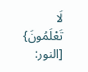لَا تَعْلَمُونَ} [النور: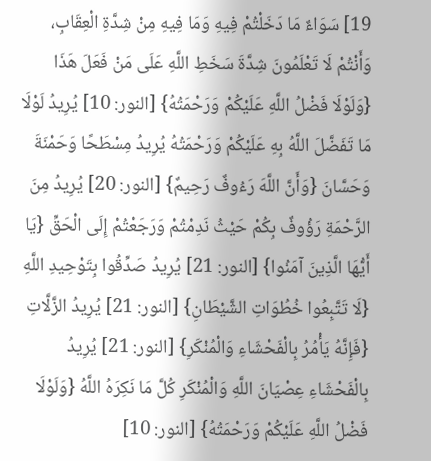19] سَوَاءٌ مَا دَخَلْتُمْ فِيهِ وَمَا فِيهِ مِنْ شِدَّةِ الْعِقَابِ، وَأَنْتُمْ لَا تَعْلَمُونَ شِدَّةَ سَخَطِ اللَّهِ عَلَى مَنْ فَعَلَ هَذَا {وَلَوْلَا فَضْلُ اللَّهِ عَلَيْكُمْ وَرَحْمَتُهُ} [النور: 10] يُرِيدُ لَوْلَا مَا تَفَضَّلَ اللَّهُ بِهِ عَلَيْكُمْ وَرَحْمَتُهُ يُرِيدُ مِسْطَحًا وَحَمْنَةَ وَحَسَّانَ {وَأَنَّ اللَّهَ رَءُوفٌ رَحِيمٌ} [النور: 20] يُرِيدُ مِنَ الرَّحْمَةِ رَؤُوفٌ بِكُمْ حَيْثُ نَدِمْتُمْ وَرَجَعْتُمْ إِلَى الْحَقِّ {يَا أَيُّهَا الَّذِينَ آمَنُوا} [النور: 21] يُرِيدُ صَدِّقُوا بِتَوْحِيدِ اللَّهِ {لَا تَتَّبِعُوا خُطُوَاتِ الشَّيْطَانِ} [النور: 21] يُرِيدُ الزَّلَّاتِ {فَإِنَّهُ يَأْمُرُ بِالْفَحْشَاءِ وَالْمُنْكَرِ} [النور: 21] يُرِيدُ بِالْفَحْشَاءِ عِصْيَانَ اللَّهِ وَالْمُنْكَرِ كُلَّ مَا نَكِرَهُ اللَّهُ {وَلَوْلَا فَضْلُ اللَّهِ عَلَيْكُمْ وَرَحْمَتُهُ} [النور: 10]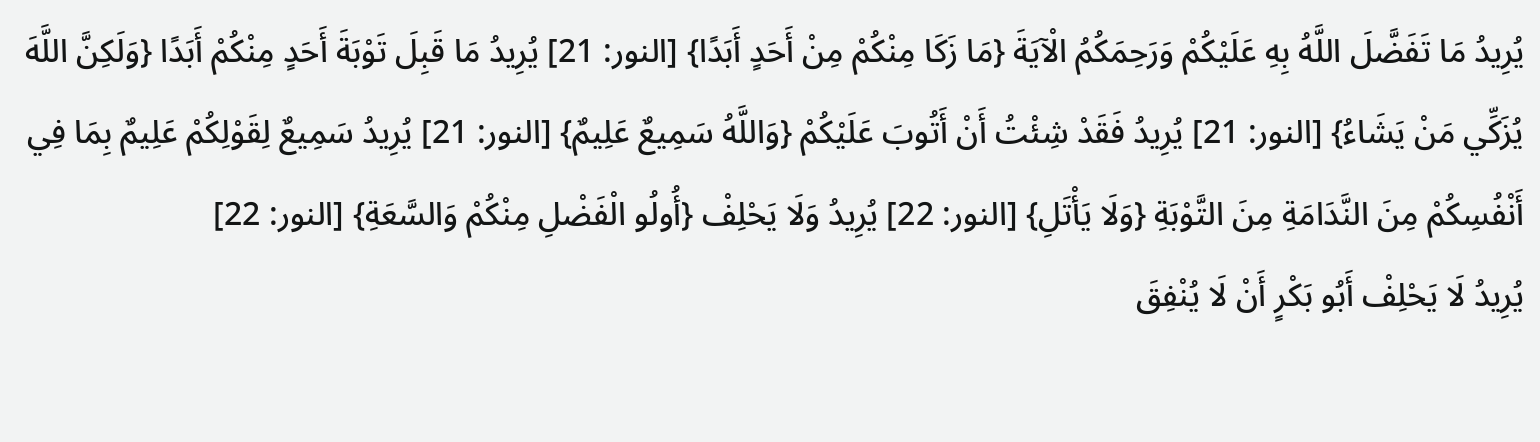يُرِيدُ مَا تَفَضَّلَ اللَّهُ بِهِ عَلَيْكُمْ وَرَحِمَكُمُ الْآيَةَ {مَا زَكَا مِنْكُمْ مِنْ أَحَدٍ أَبَدًا} [النور: 21] يُرِيدُ مَا قَبِلَ تَوْبَةَ أَحَدٍ مِنْكُمْ أَبَدًا {وَلَكِنَّ اللَّهَ يُزَكِّي مَنْ يَشَاءُ} [النور: 21] يُرِيدُ فَقَدْ شِئْتُ أَنْ أَتُوبَ عَلَيْكُمْ {وَاللَّهُ سَمِيعٌ عَلِيمٌ} [النور: 21] يُرِيدُ سَمِيعٌ لِقَوْلِكُمْ عَلِيمٌ بِمَا فِي أَنْفُسِكُمْ مِنَ النَّدَامَةِ مِنَ التَّوْبَةِ {وَلَا يَأْتَلِ} [النور: 22] يُرِيدُ وَلَا يَحْلِفْ {أُولُو الْفَضْلِ مِنْكُمْ وَالسَّعَةِ} [النور: 22]
يُرِيدُ لَا يَحْلِفْ أَبُو بَكْرٍ أَنْ لَا يُنْفِقَ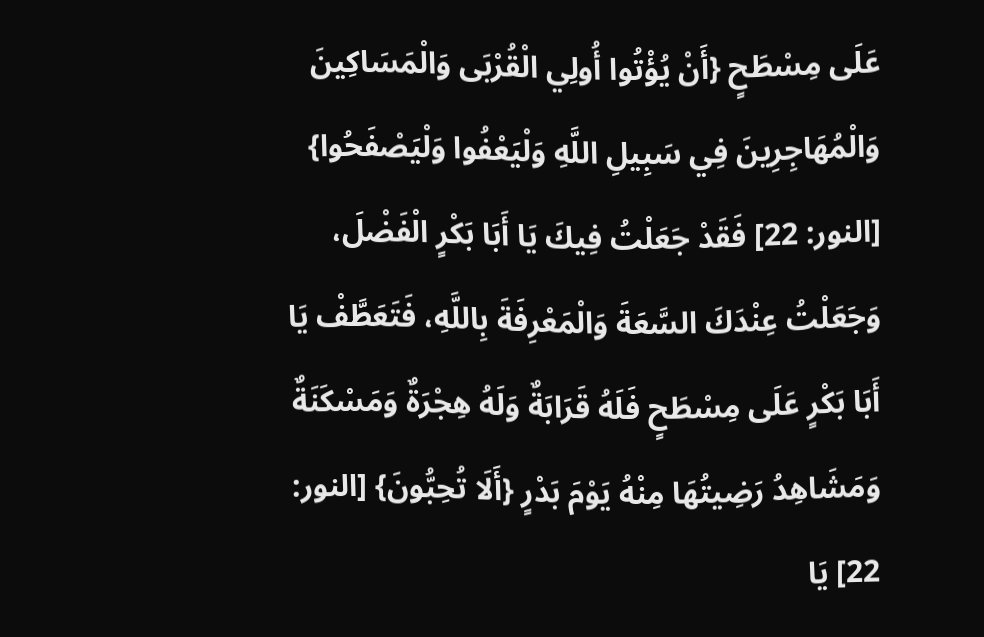عَلَى مِسْطَحٍ {أَنْ يُؤْتُوا أُولِي الْقُرْبَى وَالْمَسَاكِينَ وَالْمُهَاجِرِينَ فِي سَبِيلِ اللَّهِ وَلْيَعْفُوا وَلْيَصْفَحُوا} [النور: 22] فَقَدْ جَعَلْتُ فِيكَ يَا أَبَا بَكْرٍ الْفَضْلَ، وَجَعَلْتُ عِنْدَكَ السَّعَةَ وَالْمَعْرِفَةَ بِاللَّهِ، فَتَعَطَّفْ يَا أَبَا بَكْرٍ عَلَى مِسْطَحٍ فَلَهُ قَرَابَةٌ وَلَهُ هِجْرَةٌ وَمَسْكَنَةٌ وَمَشَاهِدُ رَضِيتُهَا مِنْهُ يَوْمَ بَدْرٍ {أَلَا تُحِبُّونَ} [النور: 22] يَا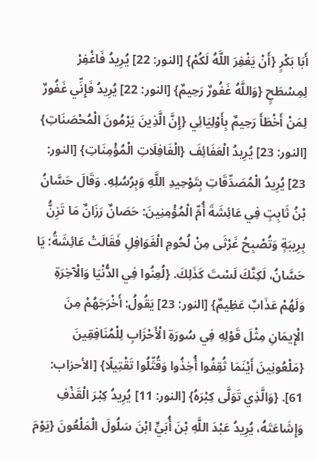أَبَا بَكْرٍ {أَنْ يَغْفِرَ اللَّهُ لَكُمْ} [النور: 22] يُرِيدُ فَاغْفِرْ لِمِسْطَحٍ {وَاللَّهُ غَفُورٌ رَحِيمٌ} [النور: 22] يُرِيدُ فَإِنِّي غَفُورٌ لِمَنْ أَخْطَأَ رَحِيمٌ بِأَوْلِيَائِي {إِنَّ الَّذِينَ يَرْمُونَ الْمُحْصَنَاتِ} [النور: 23] يُرِيدُ الْعَفَائِفَ {الْغَافِلَاتِ الْمُؤْمِنَاتِ} [النور: 23] يُرِيدُ الْمُصَدِّقَاتِ بِتَوْحِيدِ اللَّهِ وَبِرُسُلِهِ. وَقَالَ حَسَّانُ بْنُ ثَابِتٍ فِي عَائِشَةَ أُمِّ الْمُؤْمِنِينَ: حَصَانٌ رَزَانٌ مَا تَزِنُّ بِرِيبَةٍ وَتُصْبِحُ غَرْثَى مِنْ لُحُومِ الْغَوَافِلِ فَقَالَتْ عَائِشَةُ: يَا حَسَّانُ، لَكِنَّكَ لَسْتَ كَذَلِكَ. {لُعِنُوا فِي الدُّنْيَا وَالْآخِرَةِ وَلَهُمْ عَذَابٌ عَظِيمٌ} [النور: 23] يَقُولُ: أَخْرَجَهُمْ مِنَ الْإِيمَانِ مِثْلَ قَوْلِهِ فِي سُورَةِ الْأَحْزَابِ لِلْمُنَافِقِينَ {مَلْعُونِينَ أَيْنَمَا ثُقِفُوا أُخِذُوا وَقُتِّلُوا تَقْتِيلًا} [الأحزاب: 61]. {وَالَّذِي تَوَلَّى كِبْرَهُ} [النور: 11] يُرِيدُ كِبْرَ الْقَذْفِ وَإِشَاعَتَهُ، يُرِيدُ عَبْدَ اللَّهِ بْنَ أُبَيٍّ ابْنَ سَلُولَ الْمَلْعُونَ {يَوْمَ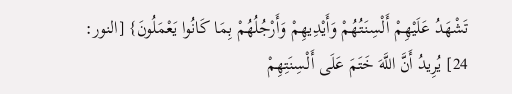تَشْهَدُ عَلَيْهِمْ أَلْسِنَتُهُمْ وَأَيْدِيهِمْ وَأَرْجُلُهُمْ بِمَا كَانُوا يَعْمَلُونَ} [النور: 24] يُرِيدُ أَنَّ اللَّهَ خَتَمَ عَلَى أَلْسِنَتِهِمْ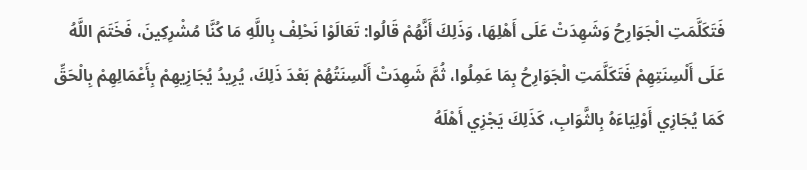فَتَكَلَّمَتِ الْجَوَارِحُ وَشَهِدَتْ عَلَى أَهْلِهَا، وَذَلِكَ أَنَّهُمْ قَالُوا: تَعَالَوْا نَحْلِفْ بِاللَّهِ مَا كُنَّا مُشْرِكِينَ، فَخَتَمَ اللَّهُ عَلَى أَلْسِنَتِهِمْ فَتَكَلَّمَتِ الْجَوَارِحُ بِمَا عَمِلُوا، ثُمَّ شَهِدَتْ أَلْسِنَتُهُمْ بَعْدَ ذَلِكَ، يُرِيدُ يُجَازِيهِمْ بِأَعْمَالِهِمْ بِالْحَقِّ كَمَا يُجَازِي أَوْلِيَاءَهُ بِالثَّوَابِ، كَذَلِكَ يَجْزِي أَهْلَهُ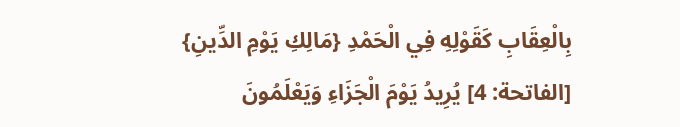بِالْعِقَابِ كَقَوْلِهِ فِي الْحَمْدِ {مَالِكِ يَوْمِ الدِّينِ} [الفاتحة: 4] يُرِيدُ يَوْمَ الْجَزَاءِ وَيَعْلَمُونَ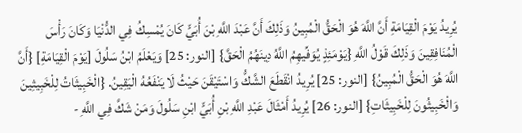يُرِيدُ يَوْمَ الْقِيَامَةِ أَنَّ اللَّهَ هُوَ الْحَقُّ الْمُبِينُ وَذَلِكَ أَنَّ عَبْدَ اللَّهِ بْنَ أُبَيٍّ كَانَ يُمْسِكُ فِي الدُّنْيَا وَكَانَ رَأْسَ الْمُنَافِقِينَ وَذَلِكَ قَوْلُ اللَّهِ {يَوْمَئِذٍ يُوَفِّيهِمُ اللَّهُ دِينَهُمُ الْحَقَّ} [النور: 25] وَيَعْلَمُ ابْنُ سَلُولَ [يَوْمَ الْقِيَامَةِ] {أَنَّ اللَّهَ هُوَ الْحَقُّ الْمُبِينُ} [النور: 25] يُرِيدُ انْقَطَعَ الشَّكُّ وَاسْتَيْقَنَ حَيْثُ لَا يَنْفَعُهُ الْيَقِينُ. {الْخَبِيثَاتُ لِلْخَبِيثِينَ وَالْخَبِيثُونَ لِلْخَبِيثَاتِ} [النور: 26] يُرِيدُ أَمْثَالَ عَبْدِ اللَّهِ بْنِ أُبَيٍّ ابْنِ سَلُولَ وَمَنْ شَكَّ فِي اللَّهِ -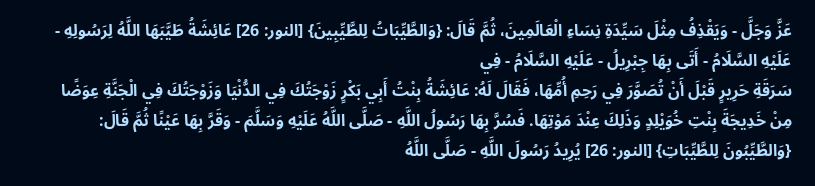عَزَّ وَجَلَّ - وَيَقْذِفُ مِثْلَ سَيِّدَةِ نِسَاءِ الْعَالَمِينَ، ثُمَّ قَالَ: {وَالطَّيِّبَاتُ لِلطَّيِّبِينَ} [النور: 26] عَائِشَةُ طَيَّبَهَا اللَّهُ لِرَسُولِهِ - عَلَيْهِ السَّلَامُ - أَتَى بِهَا جِبْرِيلُ - عَلَيْهِ السَّلَامُ - فِي
سَرَقَةِ حَرِيرٍ قَبْلَ أَنْ تُصَوَّرَ فِي رَحِمِ أُمِّهَا، فَقَالَ لَهُ: عَائِشَةُ بِنْتُ أَبِي بَكْرٍ زَوْجَتُكَ فِي الدُّنْيَا وَزَوْجَتُكَ فِي الْجَنَّةِ عِوَضًا مِنْ خَدِيجَةَ بِنْتِ خُوَيْلِدٍ وَذَلِكَ عِنْدَ مَوْتِهَا. فَسُرَّ بِهَا رَسُولُ اللَّهِ - صَلَّى اللَّهُ عَلَيْهِ وَسَلَّمَ - وَقَرَّ بِهَا عَيْنًا ثُمَّ قَالَ: {وَالطَّيِّبُونَ لِلطَّيِّبَاتِ} [النور: 26] يُرِيدُ رَسُولَ اللَّهِ - صَلَّى اللَّهُ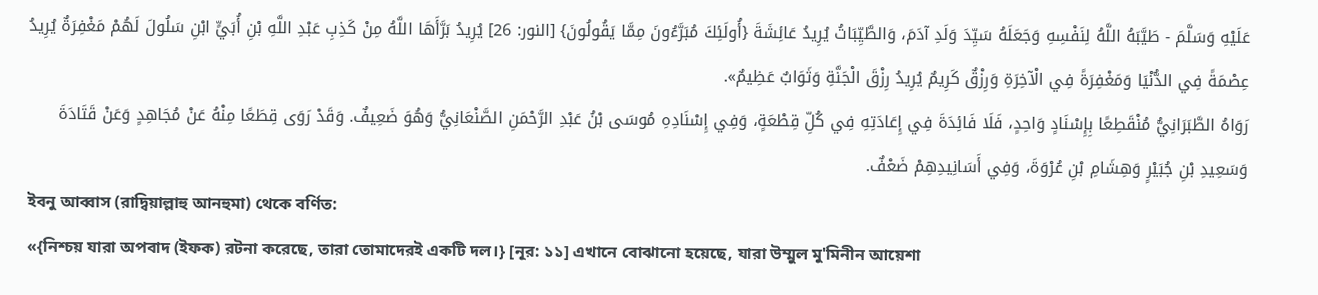عَلَيْهِ وَسَلَّمَ - طَيَّبَهُ اللَّهُ لِنَفْسِهِ وَجَعَلَهُ سَيِّدَ وَلَدِ آدَمَ، وَالطَّيِّبَاتُ يُرِيدُ عَائِشَةَ {أُولَئِكَ مُبَرَّءُونَ مِمَّا يَقُولُونَ} [النور: 26] يُرِيدُ بَرَّأَهَا اللَّهُ مِنْ كَذِبِ عَبْدِ اللَّهِ بْنِ أُبَيٍّ ابْنِ سَلُولَ لَهُمْ مَغْفِرَةٌ يُرِيدُ عِصْمَةً فِي الدُّنْيَا وَمَغْفِرَةً فِي الْآخِرَةِ وَرِزْقٌ كَرِيمٌ يُرِيدُ رِزْقَ الْجَنَّةِ وَثَوَابٌ عَظِيمٌ».
رَوَاهُ الطَّبَرَانِيُّ مُنْقَطِعًا بِإِسْنَادٍ وَاحِدٍ، فَلَا فَائِدَةَ فِي إِعَادَتِهِ فِي كُلِّ قِطْعَةٍ، وَفِي إِسْنَادِهِ مُوسَى بْنُ عَبْدِ الرَّحْمَنِ الصَّنْعَانِيُّ وَهُوَ ضَعِيفٌ. وَقَدْ رَوَى قِطَعًا مِنْهُ عَنْ مُجَاهِدٍ وَعَنْ قَتَادَةَ وَسَعِيدِ بْنِ جُبَيْرٍ وَهِشَامِ بْنِ عُرْوَةَ، وَفِي أَسَانِيدِهِمْ ضَعْفٌ.
ইবনু আব্বাস (রাদ্বিয়াল্লাহু আনহুমা) থেকে বর্ণিত:
«{নিশ্চয় যারা অপবাদ (ইফক) রটনা করেছে, তারা তোমাদেরই একটি দল।} [নূর: ১১] এখানে বোঝানো হয়েছে, যারা উম্মুল মু'মিনীন আয়েশা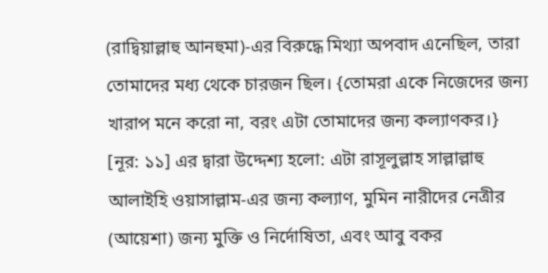(রাদ্বিয়াল্লাহু আনহুমা)-এর বিরুদ্ধে মিথ্যা অপবাদ এনেছিল, তারা তোমাদের মধ্য থেকে চারজন ছিল। {তোমরা একে নিজেদের জন্য খারাপ মনে করো না, বরং এটা তোমাদের জন্য কল্যাণকর।} [নূর: ১১] এর দ্বারা উদ্দেশ্য হলো: এটা রাসূলুল্লাহ সাল্লাল্লাহু আলাইহি ওয়াসাল্লাম-এর জন্য কল্যাণ, মুমিন নারীদের নেত্রীর (আয়েশা) জন্য মুক্তি ও নির্দোষিতা, এবং আবু বকর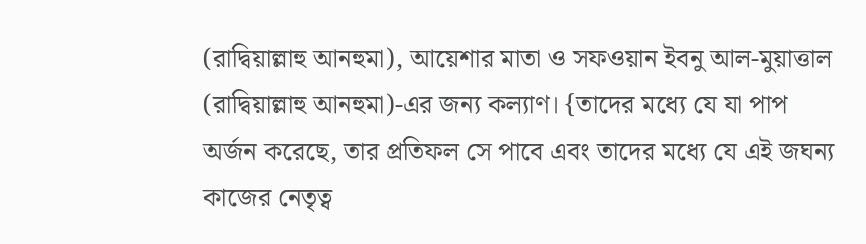(রাদ্বিয়াল্লাহু আনহুমা), আয়েশার মাতা ও সফওয়ান ইবনু আল-মুয়াত্তাল (রাদ্বিয়াল্লাহু আনহুমা)-এর জন্য কল্যাণ। {তাদের মধ্যে যে যা পাপ অর্জন করেছে, তার প্রতিফল সে পাবে এবং তাদের মধ্যে যে এই জঘন্য কাজের নেতৃত্ব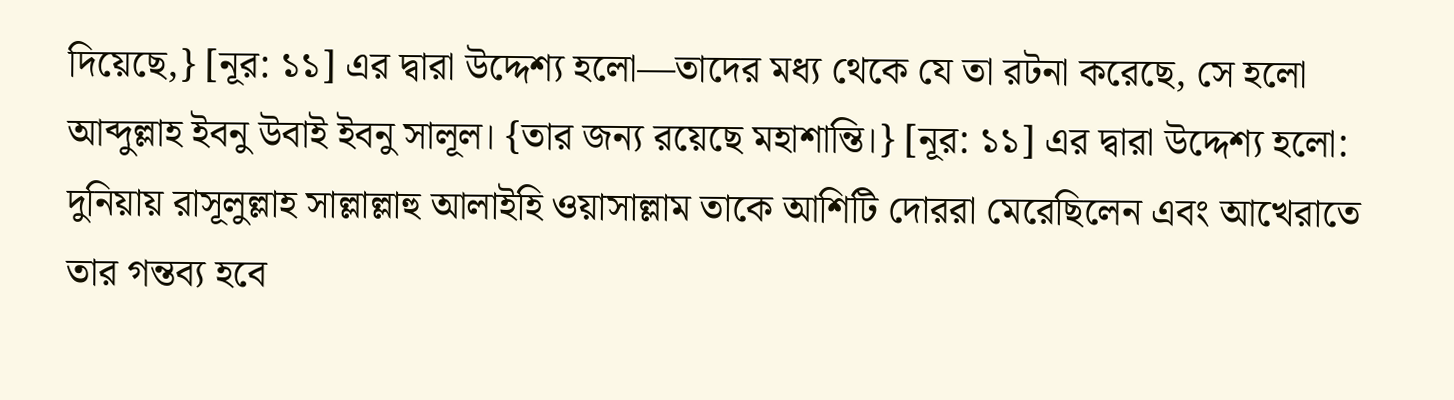দিয়েছে,} [নূর: ১১] এর দ্বারা উদ্দেশ্য হলো—তাদের মধ্য থেকে যে তা রটনা করেছে, সে হলো আব্দুল্লাহ ইবনু উবাই ইবনু সালূল। {তার জন্য রয়েছে মহাশান্তি।} [নূর: ১১] এর দ্বারা উদ্দেশ্য হলো: দুনিয়ায় রাসূলুল্লাহ সাল্লাল্লাহু আলাইহি ওয়াসাল্লাম তাকে আশিটি দোররা মেরেছিলেন এবং আখেরাতে তার গন্তব্য হবে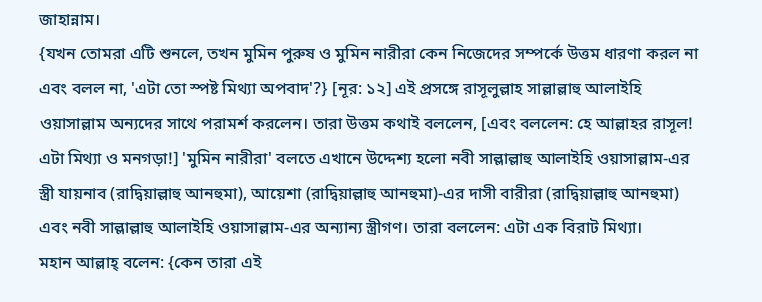জাহান্নাম।
{যখন তোমরা এটি শুনলে, তখন মুমিন পুরুষ ও মুমিন নারীরা কেন নিজেদের সম্পর্কে উত্তম ধারণা করল না এবং বলল না, 'এটা তো স্পষ্ট মিথ্যা অপবাদ'?} [নূর: ১২] এই প্রসঙ্গে রাসূলুল্লাহ সাল্লাল্লাহু আলাইহি ওয়াসাল্লাম অন্যদের সাথে পরামর্শ করলেন। তারা উত্তম কথাই বললেন, [এবং বললেন: হে আল্লাহর রাসূল! এটা মিথ্যা ও মনগড়া!] 'মুমিন নারীরা' বলতে এখানে উদ্দেশ্য হলো নবী সাল্লাল্লাহু আলাইহি ওয়াসাল্লাম-এর স্ত্রী যায়নাব (রাদ্বিয়াল্লাহু আনহুমা), আয়েশা (রাদ্বিয়াল্লাহু আনহুমা)-এর দাসী বারীরা (রাদ্বিয়াল্লাহু আনহুমা) এবং নবী সাল্লাল্লাহু আলাইহি ওয়াসাল্লাম-এর অন্যান্য স্ত্রীগণ। তারা বললেন: এটা এক বিরাট মিথ্যা।
মহান আল্লাহ্ বলেন: {কেন তারা এই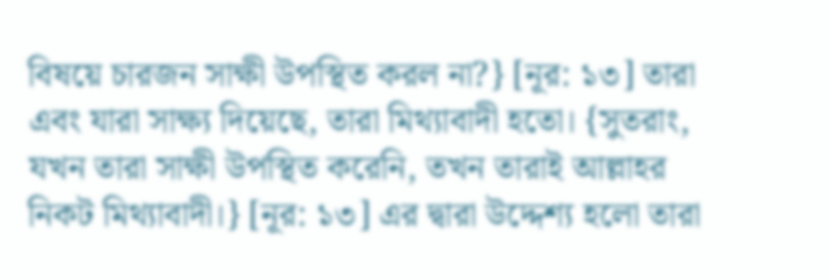বিষয়ে চারজন সাক্ষী উপস্থিত করল না?} [নূর: ১৩] তারা এবং যারা সাক্ষ্য দিয়েছে, তারা মিথ্যাবাদী হতো। {সুতরাং, যখন তারা সাক্ষী উপস্থিত করেনি, তখন তারাই আল্লাহর নিকট মিথ্যাবাদী।} [নূর: ১৩] এর দ্বারা উদ্দেশ্য হলো তারা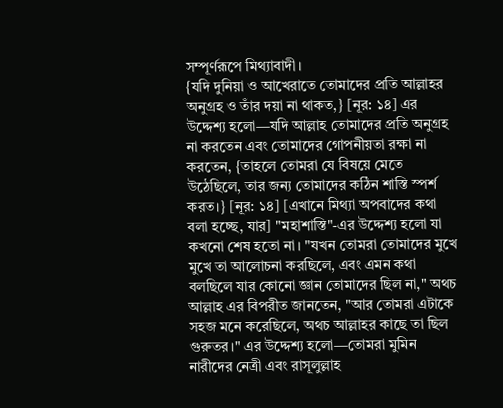সম্পূর্ণরূপে মিথ্যাবাদী।
{যদি দুনিয়া ও আখেরাতে তোমাদের প্রতি আল্লাহর অনুগ্রহ ও তাঁর দয়া না থাকত,} [নূর: ১৪] এর উদ্দেশ্য হলো—যদি আল্লাহ তোমাদের প্রতি অনুগ্রহ না করতেন এবং তোমাদের গোপনীয়তা রক্ষা না করতেন, {তাহলে তোমরা যে বিষয়ে মেতে উঠেছিলে, তার জন্য তোমাদের কঠিন শাস্তি স্পর্শ করত।} [নূর: ১৪] [এখানে মিথ্যা অপবাদের কথা বলা হচ্ছে, যার] "মহাশাস্তি"-এর উদ্দেশ্য হলো যা কখনো শেষ হতো না। "যখন তোমরা তোমাদের মুখে মুখে তা আলোচনা করছিলে, এবং এমন কথা বলছিলে যার কোনো জ্ঞান তোমাদের ছিল না," অথচ আল্লাহ এর বিপরীত জানতেন, "আর তোমরা এটাকে সহজ মনে করেছিলে, অথচ আল্লাহর কাছে তা ছিল গুরুতর।" এর উদ্দেশ্য হলো—তোমরা মুমিন নারীদের নেত্রী এবং রাসূলুল্লাহ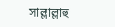সাল্লাল্লাহু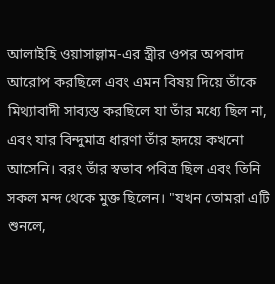আলাইহি ওয়াসাল্লাম-এর স্ত্রীর ওপর অপবাদ আরোপ করছিলে এবং এমন বিষয় দিয়ে তাঁকে মিথ্যাবাদী সাব্যস্ত করছিলে যা তাঁর মধ্যে ছিল না, এবং যার বিন্দুমাত্র ধারণা তাঁর হৃদয়ে কখনো আসেনি। বরং তাঁর স্বভাব পবিত্র ছিল এবং তিনি সকল মন্দ থেকে মুক্ত ছিলেন। "যখন তোমরা এটি শুনলে,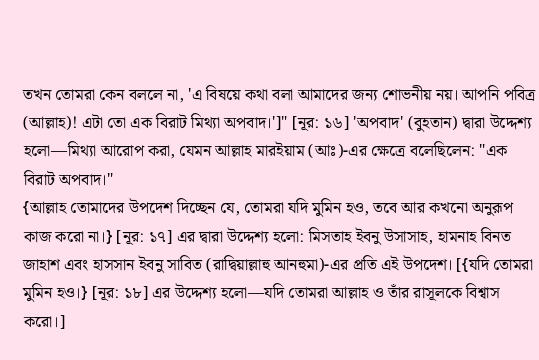তখন তোমরা কেন বললে না, 'এ বিষয়ে কথা বলা আমাদের জন্য শোভনীয় নয়। আপনি পবিত্র (আল্লাহ)! এটা তো এক বিরাট মিথ্যা অপবাদ।']" [নূর: ১৬] 'অপবাদ' (বুহতান) দ্বারা উদ্দেশ্য হলো—মিথ্যা আরোপ করা, যেমন আল্লাহ মারইয়াম (আঃ)-এর ক্ষেত্রে বলেছিলেন: "এক বিরাট অপবাদ।"
{আল্লাহ তোমাদের উপদেশ দিচ্ছেন যে, তোমরা যদি মুমিন হও, তবে আর কখনো অনুরূপ কাজ করো না।} [নূর: ১৭] এর দ্বারা উদ্দেশ্য হলো: মিসতাহ ইবনু উসাসাহ, হামনাহ বিনত জাহাশ এবং হাসসান ইবনু সাবিত (রাদ্বিয়াল্লাহু আনহুমা)-এর প্রতি এই উপদেশ। [{যদি তোমরা মুমিন হও।} [নূর: ১৮] এর উদ্দেশ্য হলো—যদি তোমরা আল্লাহ ও তাঁর রাসূলকে বিশ্বাস করো।]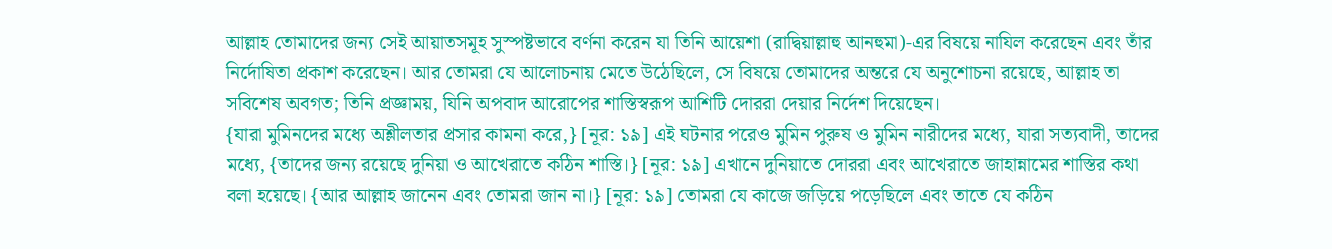আল্লাহ তোমাদের জন্য সেই আয়াতসমূহ সুস্পষ্টভাবে বর্ণনা করেন যা তিনি আয়েশা (রাদ্বিয়াল্লাহু আনহুমা)-এর বিষয়ে নাযিল করেছেন এবং তাঁর নির্দোষিতা প্রকাশ করেছেন। আর তোমরা যে আলোচনায় মেতে উঠেছিলে, সে বিষয়ে তোমাদের অন্তরে যে অনুশোচনা রয়েছে, আল্লাহ তা সবিশেষ অবগত; তিনি প্রজ্ঞাময়, যিনি অপবাদ আরোপের শাস্তিস্বরূপ আশিটি দোররা দেয়ার নির্দেশ দিয়েছেন।
{যারা মুমিনদের মধ্যে অশ্লীলতার প্রসার কামনা করে,} [নূর: ১৯] এই ঘটনার পরেও মুমিন পুরুষ ও মুমিন নারীদের মধ্যে, যারা সত্যবাদী, তাদের মধ্যে, {তাদের জন্য রয়েছে দুনিয়া ও আখেরাতে কঠিন শাস্তি।} [নূর: ১৯] এখানে দুনিয়াতে দোররা এবং আখেরাতে জাহান্নামের শাস্তির কথা বলা হয়েছে। {আর আল্লাহ জানেন এবং তোমরা জান না।} [নূর: ১৯] তোমরা যে কাজে জড়িয়ে পড়েছিলে এবং তাতে যে কঠিন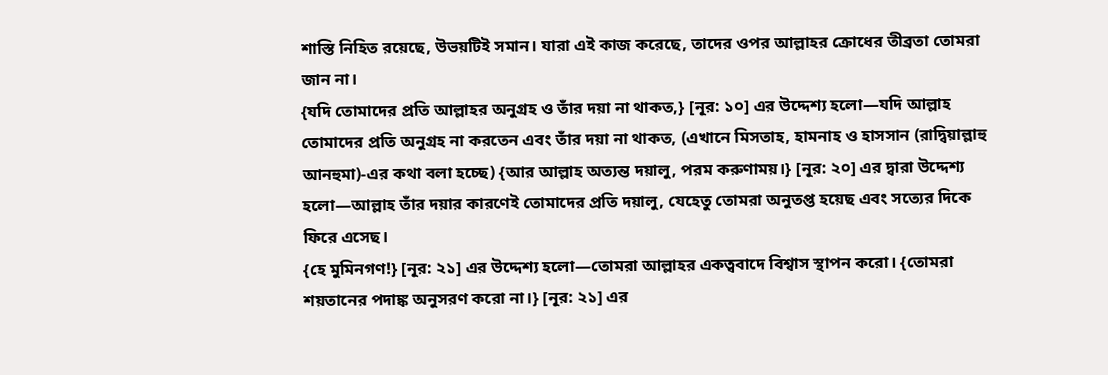শাস্তি নিহিত রয়েছে, উভয়টিই সমান। যারা এই কাজ করেছে, তাদের ওপর আল্লাহর ক্রোধের তীব্রতা তোমরা জান না।
{যদি তোমাদের প্রতি আল্লাহর অনুগ্রহ ও তাঁর দয়া না থাকত,} [নূর: ১০] এর উদ্দেশ্য হলো—যদি আল্লাহ তোমাদের প্রতি অনুগ্রহ না করতেন এবং তাঁর দয়া না থাকত, (এখানে মিসতাহ, হামনাহ ও হাসসান (রাদ্বিয়াল্লাহু আনহুমা)-এর কথা বলা হচ্ছে) {আর আল্লাহ অত্যন্ত দয়ালু, পরম করুণাময়।} [নূর: ২০] এর দ্বারা উদ্দেশ্য হলো—আল্লাহ তাঁর দয়ার কারণেই তোমাদের প্রতি দয়ালু, যেহেতু তোমরা অনুতপ্ত হয়েছ এবং সত্যের দিকে ফিরে এসেছ।
{হে মুমিনগণ!} [নূর: ২১] এর উদ্দেশ্য হলো—তোমরা আল্লাহর একত্ববাদে বিশ্বাস স্থাপন করো। {তোমরা শয়তানের পদাঙ্ক অনুসরণ করো না।} [নূর: ২১] এর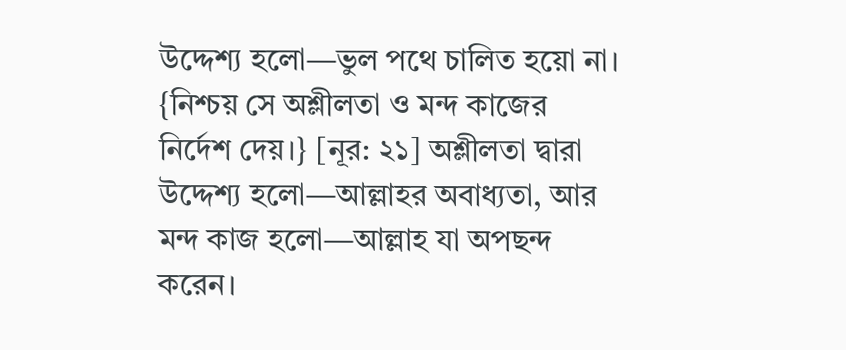উদ্দেশ্য হলো—ভুল পথে চালিত হয়ো না। {নিশ্চয় সে অশ্লীলতা ও মন্দ কাজের নির্দেশ দেয়।} [নূর: ২১] অশ্লীলতা দ্বারা উদ্দেশ্য হলো—আল্লাহর অবাধ্যতা, আর মন্দ কাজ হলো—আল্লাহ যা অপছন্দ করেন।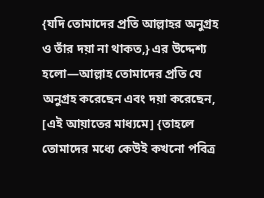{যদি তোমাদের প্রতি আল্লাহর অনুগ্রহ ও তাঁর দয়া না থাকত,} এর উদ্দেশ্য হলো—আল্লাহ তোমাদের প্রতি যে অনুগ্রহ করেছেন এবং দয়া করেছেন, [এই আয়াতের মাধ্যমে] {তাহলে তোমাদের মধ্যে কেউই কখনো পবিত্র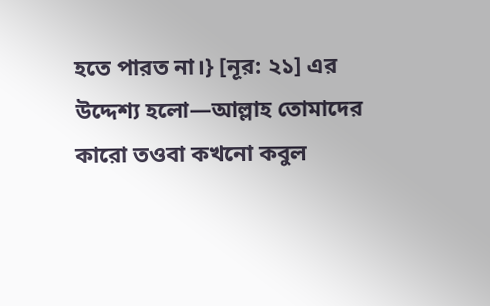হতে পারত না।} [নূর: ২১] এর উদ্দেশ্য হলো—আল্লাহ তোমাদের কারো তওবা কখনো কবুল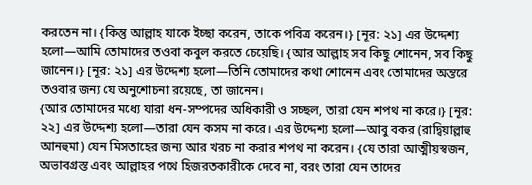করতেন না। {কিন্তু আল্লাহ যাকে ইচ্ছা করেন, তাকে পবিত্র করেন।} [নূর: ২১] এর উদ্দেশ্য হলো—আমি তোমাদের তওবা কবুল করতে চেয়েছি। {আর আল্লাহ সব কিছু শোনেন, সব কিছু জানেন।} [নূর: ২১] এর উদ্দেশ্য হলো—তিনি তোমাদের কথা শোনেন এবং তোমাদের অন্তরে তওবার জন্য যে অনুশোচনা রয়েছে, তা জানেন।
{আর তোমাদের মধ্যে যারা ধন-সম্পদের অধিকারী ও সচ্ছল, তারা যেন শপথ না করে।} [নূর: ২২] এর উদ্দেশ্য হলো—তারা যেন কসম না করে। এর উদ্দেশ্য হলো—আবু বকর (রাদ্বিয়াল্লাহু আনহুমা) যেন মিসতাহের জন্য আর খরচ না করার শপথ না করেন। {যে তারা আত্মীয়স্বজন, অভাবগ্রস্ত এবং আল্লাহর পথে হিজরতকারীকে দেবে না, বরং তারা যেন তাদের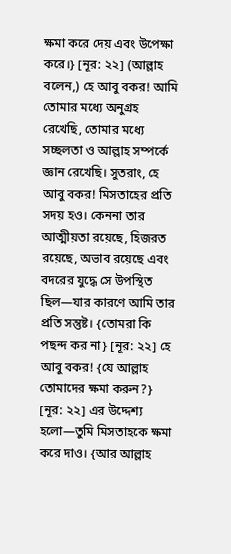ক্ষমা করে দেয় এবং উপেক্ষা করে।} [নূর: ২২] (আল্লাহ বলেন,) হে আবু বকর! আমি তোমার মধ্যে অনুগ্রহ রেখেছি, তোমার মধ্যে সচ্ছলতা ও আল্লাহ সম্পর্কে জ্ঞান রেখেছি। সুতরাং, হে আবু বকর! মিসতাহের প্রতি সদয় হও। কেননা তার আত্মীয়তা রয়েছে, হিজরত রয়েছে, অভাব রয়েছে এবং বদরের যুদ্ধে সে উপস্থিত ছিল—যার কারণে আমি তার প্রতি সন্তুষ্ট। {তোমরা কি পছন্দ কর না} [নূর: ২২] হে আবু বকর! {যে আল্লাহ তোমাদের ক্ষমা করুন?} [নূর: ২২] এর উদ্দেশ্য হলো—তুমি মিসতাহকে ক্ষমা করে দাও। {আর আল্লাহ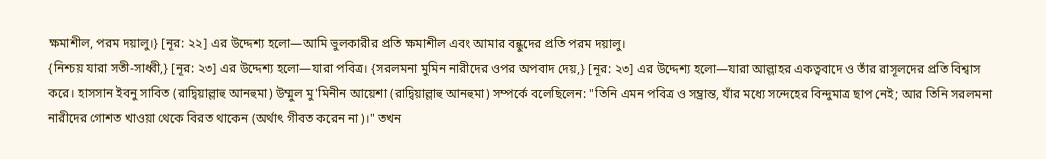ক্ষমাশীল, পরম দয়ালু।} [নূর: ২২] এর উদ্দেশ্য হলো—আমি ভুলকারীর প্রতি ক্ষমাশীল এবং আমার বন্ধুদের প্রতি পরম দয়ালু।
{নিশ্চয় যারা সতী-সাধ্বী,} [নূর: ২৩] এর উদ্দেশ্য হলো—যারা পবিত্র। {সরলমনা মুমিন নারীদের ওপর অপবাদ দেয়,} [নূর: ২৩] এর উদ্দেশ্য হলো—যারা আল্লাহর একত্ববাদে ও তাঁর রাসূলদের প্রতি বিশ্বাস করে। হাসসান ইবনু সাবিত (রাদ্বিয়াল্লাহু আনহুমা) উম্মুল মু'মিনীন আয়েশা (রাদ্বিয়াল্লাহু আনহুমা) সম্পর্কে বলেছিলেন: "তিনি এমন পবিত্র ও সম্ভ্রান্ত, যাঁর মধ্যে সন্দেহের বিন্দুমাত্র ছাপ নেই; আর তিনি সরলমনা নারীদের গোশত খাওয়া থেকে বিরত থাকেন (অর্থাৎ গীবত করেন না)।" তখন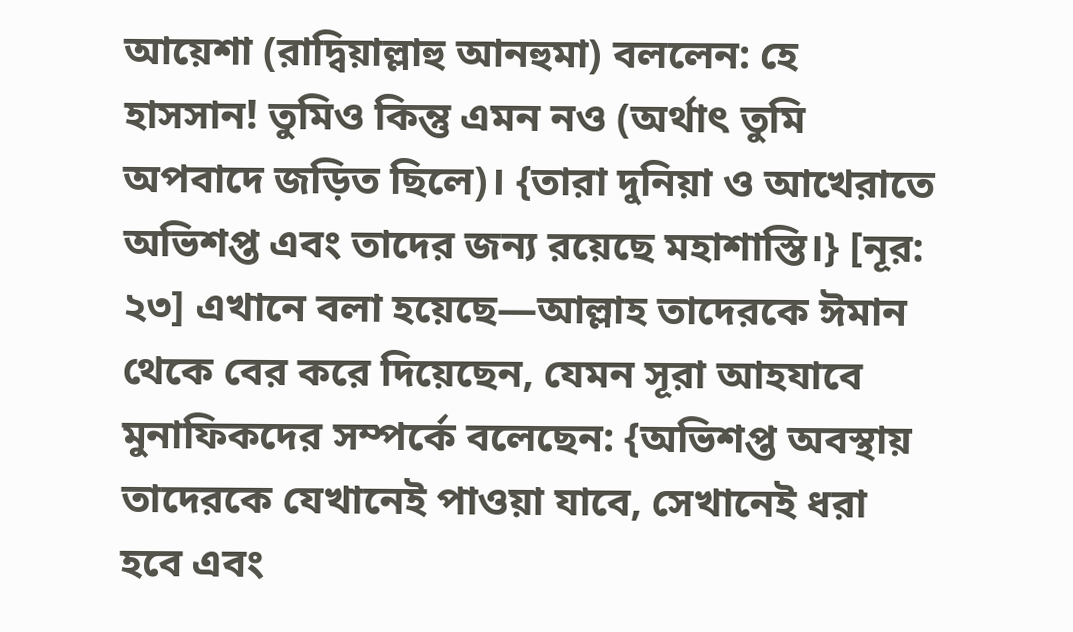আয়েশা (রাদ্বিয়াল্লাহু আনহুমা) বললেন: হে হাসসান! তুমিও কিন্তু এমন নও (অর্থাৎ তুমি অপবাদে জড়িত ছিলে)। {তারা দুনিয়া ও আখেরাতে অভিশপ্ত এবং তাদের জন্য রয়েছে মহাশাস্তি।} [নূর: ২৩] এখানে বলা হয়েছে—আল্লাহ তাদেরকে ঈমান থেকে বের করে দিয়েছেন, যেমন সূরা আহযাবে মুনাফিকদের সম্পর্কে বলেছেন: {অভিশপ্ত অবস্থায় তাদেরকে যেখানেই পাওয়া যাবে, সেখানেই ধরা হবে এবং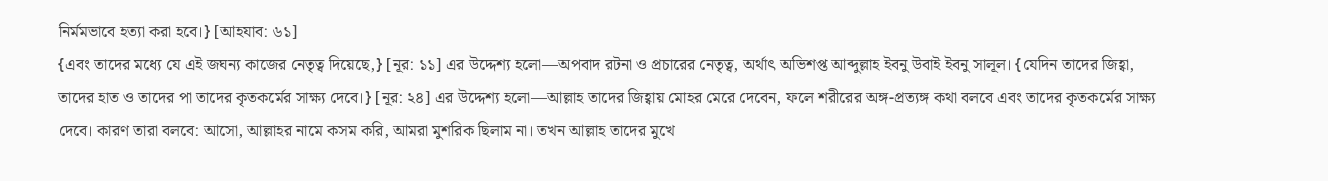নির্মমভাবে হত্যা করা হবে।} [আহযাব: ৬১]
{এবং তাদের মধ্যে যে এই জঘন্য কাজের নেতৃত্ব দিয়েছে,} [নূর: ১১] এর উদ্দেশ্য হলো—অপবাদ রটনা ও প্রচারের নেতৃত্ব, অর্থাৎ অভিশপ্ত আব্দুল্লাহ ইবনু উবাই ইবনু সালূল। {যেদিন তাদের জিহ্বা, তাদের হাত ও তাদের পা তাদের কৃতকর্মের সাক্ষ্য দেবে।} [নূর: ২৪] এর উদ্দেশ্য হলো—আল্লাহ তাদের জিহ্বায় মোহর মেরে দেবেন, ফলে শরীরের অঙ্গ-প্রত্যঙ্গ কথা বলবে এবং তাদের কৃতকর্মের সাক্ষ্য দেবে। কারণ তারা বলবে: আসো, আল্লাহর নামে কসম করি, আমরা মুশরিক ছিলাম না। তখন আল্লাহ তাদের মুখে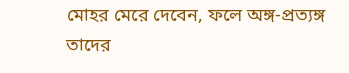মোহর মেরে দেবেন, ফলে অঙ্গ-প্রত্যঙ্গ তাদের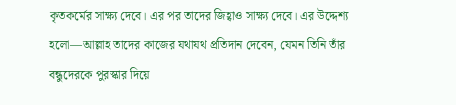কৃতকর্মের সাক্ষ্য দেবে। এর পর তাদের জিহ্বাও সাক্ষ্য দেবে। এর উদ্দেশ্য হলো—আল্লাহ তাদের কাজের যথাযথ প্রতিদান দেবেন, যেমন তিনি তাঁর বন্ধুদেরকে পুরস্কার দিয়ে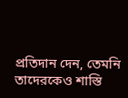প্রতিদান দেন, তেমনি তাদেরকেও শাস্তি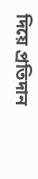দিয়ে প্রতিদান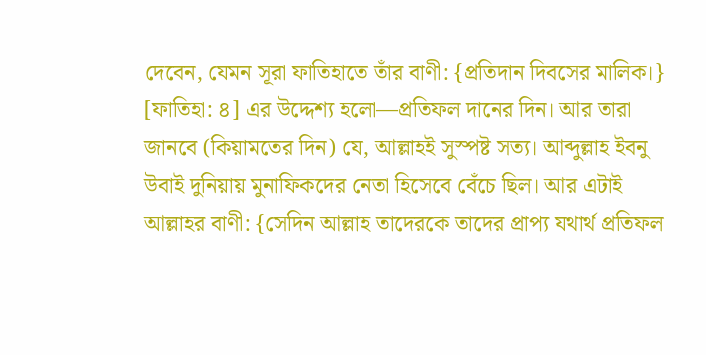দেবেন, যেমন সূরা ফাতিহাতে তাঁর বাণী: {প্রতিদান দিবসের মালিক।} [ফাতিহা: ৪] এর উদ্দেশ্য হলো—প্রতিফল দানের দিন। আর তারা জানবে (কিয়ামতের দিন) যে, আল্লাহই সুস্পষ্ট সত্য। আব্দুল্লাহ ইবনু উবাই দুনিয়ায় মুনাফিকদের নেতা হিসেবে বেঁচে ছিল। আর এটাই আল্লাহর বাণী: {সেদিন আল্লাহ তাদেরকে তাদের প্রাপ্য যথার্থ প্রতিফল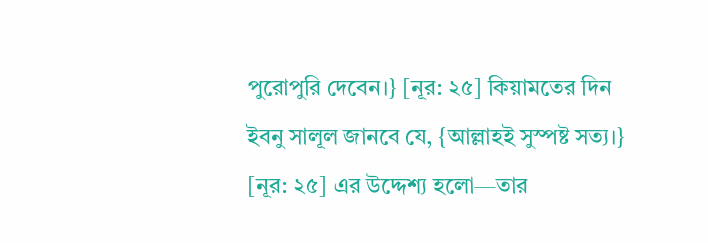পুরোপুরি দেবেন।} [নূর: ২৫] কিয়ামতের দিন ইবনু সালূল জানবে যে, {আল্লাহই সুস্পষ্ট সত্য।} [নূর: ২৫] এর উদ্দেশ্য হলো—তার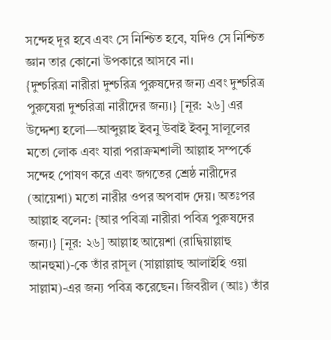সন্দেহ দূর হবে এবং সে নিশ্চিত হবে, যদিও সে নিশ্চিত জ্ঞান তার কোনো উপকারে আসবে না।
{দুশ্চরিত্রা নারীরা দুশ্চরিত্র পুরুষদের জন্য এবং দুশ্চরিত্র পুরুষেরা দুশ্চরিত্রা নারীদের জন্য।} [নূর: ২৬] এর উদ্দেশ্য হলো—আব্দুল্লাহ ইবনু উবাই ইবনু সালূলের মতো লোক এবং যারা পরাক্রমশালী আল্লাহ সম্পর্কে সন্দেহ পোষণ করে এবং জগতের শ্রেষ্ঠ নারীদের (আয়েশা) মতো নারীর ওপর অপবাদ দেয়। অতঃপর আল্লাহ বলেন: {আর পবিত্রা নারীরা পবিত্র পুরুষদের জন্য।} [নূর: ২৬] আল্লাহ আয়েশা (রাদ্বিয়াল্লাহু আনহুমা)-কে তাঁর রাসূল (সাল্লাল্লাহু আলাইহি ওয়া সাল্লাম)-এর জন্য পবিত্র করেছেন। জিবরীল (আঃ) তাঁর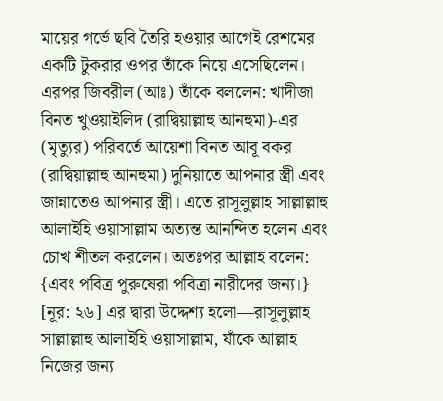মায়ের গর্ভে ছবি তৈরি হওয়ার আগেই রেশমের একটি টুকরার ওপর তাঁকে নিয়ে এসেছিলেন। এরপর জিবরীল (আঃ) তাঁকে বললেন: খাদীজা বিনত খুওয়াইলিদ (রাদ্বিয়াল্লাহু আনহুমা)-এর (মৃত্যুর) পরিবর্তে আয়েশা বিনত আবূ বকর (রাদ্বিয়াল্লাহু আনহুমা) দুনিয়াতে আপনার স্ত্রী এবং জান্নাতেও আপনার স্ত্রী। এতে রাসূলুল্লাহ সাল্লাল্লাহু আলাইহি ওয়াসাল্লাম অত্যন্ত আনন্দিত হলেন এবং চোখ শীতল করলেন। অতঃপর আল্লাহ বলেন: {এবং পবিত্র পুরুষেরা পবিত্রা নারীদের জন্য।} [নূর: ২৬] এর দ্বারা উদ্দেশ্য হলো—রাসূলুল্লাহ সাল্লাল্লাহু আলাইহি ওয়াসাল্লাম, যাঁকে আল্লাহ নিজের জন্য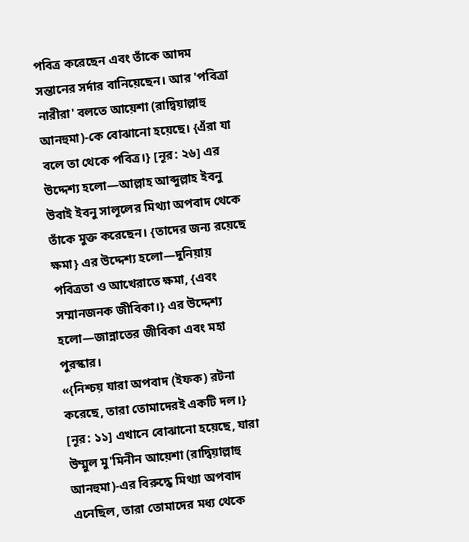পবিত্র করেছেন এবং তাঁকে আদম সন্তানের সর্দার বানিয়েছেন। আর 'পবিত্রা নারীরা' বলতে আয়েশা (রাদ্বিয়াল্লাহু আনহুমা)-কে বোঝানো হয়েছে। {এঁরা যা বলে তা থেকে পবিত্র।} [নূর: ২৬] এর উদ্দেশ্য হলো—আল্লাহ আব্দুল্লাহ ইবনু উবাই ইবনু সালূলের মিথ্যা অপবাদ থেকে তাঁকে মুক্ত করেছেন। {তাদের জন্য রয়েছে ক্ষমা} এর উদ্দেশ্য হলো—দুনিয়ায় পবিত্রতা ও আখেরাতে ক্ষমা, {এবং সম্মানজনক জীবিকা।} এর উদ্দেশ্য হলো—জান্নাতের জীবিকা এবং মহা পুরস্কার।
«{নিশ্চয় যারা অপবাদ (ইফক) রটনা করেছে, তারা তোমাদেরই একটি দল।} [নূর: ১১] এখানে বোঝানো হয়েছে, যারা উম্মুল মু'মিনীন আয়েশা (রাদ্বিয়াল্লাহু আনহুমা)-এর বিরুদ্ধে মিথ্যা অপবাদ এনেছিল, তারা তোমাদের মধ্য থেকে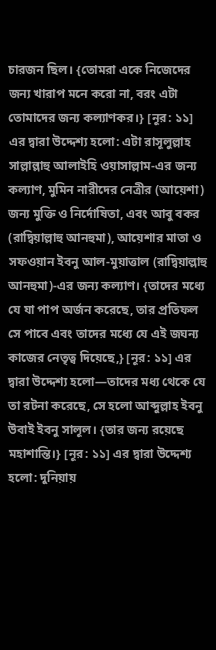চারজন ছিল। {তোমরা একে নিজেদের জন্য খারাপ মনে করো না, বরং এটা তোমাদের জন্য কল্যাণকর।} [নূর: ১১] এর দ্বারা উদ্দেশ্য হলো: এটা রাসূলুল্লাহ সাল্লাল্লাহু আলাইহি ওয়াসাল্লাম-এর জন্য কল্যাণ, মুমিন নারীদের নেত্রীর (আয়েশা) জন্য মুক্তি ও নির্দোষিতা, এবং আবু বকর (রাদ্বিয়াল্লাহু আনহুমা), আয়েশার মাতা ও সফওয়ান ইবনু আল-মুয়াত্তাল (রাদ্বিয়াল্লাহু আনহুমা)-এর জন্য কল্যাণ। {তাদের মধ্যে যে যা পাপ অর্জন করেছে, তার প্রতিফল সে পাবে এবং তাদের মধ্যে যে এই জঘন্য কাজের নেতৃত্ব দিয়েছে,} [নূর: ১১] এর দ্বারা উদ্দেশ্য হলো—তাদের মধ্য থেকে যে তা রটনা করেছে, সে হলো আব্দুল্লাহ ইবনু উবাই ইবনু সালূল। {তার জন্য রয়েছে মহাশান্তি।} [নূর: ১১] এর দ্বারা উদ্দেশ্য হলো: দুনিয়ায়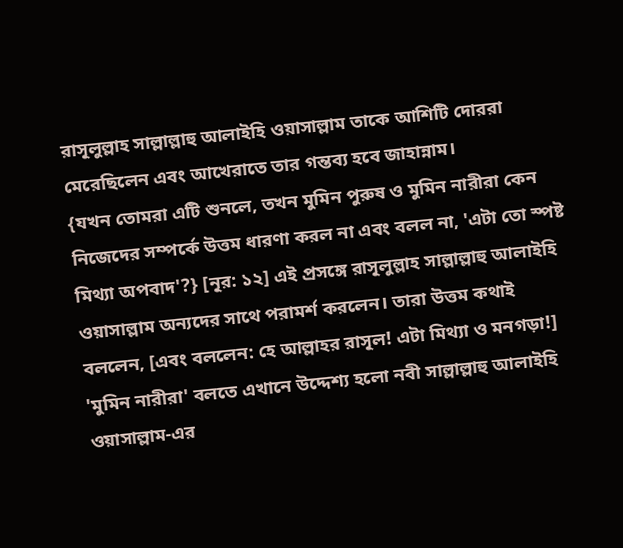রাসূলুল্লাহ সাল্লাল্লাহু আলাইহি ওয়াসাল্লাম তাকে আশিটি দোররা মেরেছিলেন এবং আখেরাতে তার গন্তব্য হবে জাহান্নাম।
{যখন তোমরা এটি শুনলে, তখন মুমিন পুরুষ ও মুমিন নারীরা কেন নিজেদের সম্পর্কে উত্তম ধারণা করল না এবং বলল না, 'এটা তো স্পষ্ট মিথ্যা অপবাদ'?} [নূর: ১২] এই প্রসঙ্গে রাসূলুল্লাহ সাল্লাল্লাহু আলাইহি ওয়াসাল্লাম অন্যদের সাথে পরামর্শ করলেন। তারা উত্তম কথাই বললেন, [এবং বললেন: হে আল্লাহর রাসূল! এটা মিথ্যা ও মনগড়া!] 'মুমিন নারীরা' বলতে এখানে উদ্দেশ্য হলো নবী সাল্লাল্লাহু আলাইহি ওয়াসাল্লাম-এর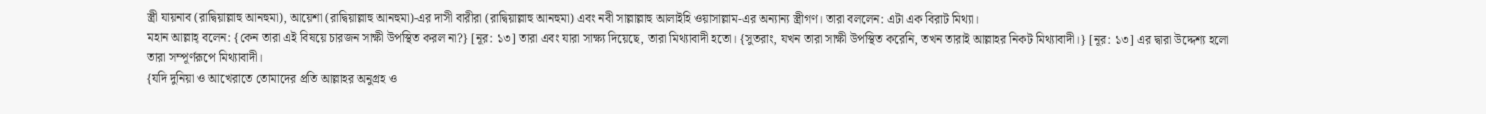স্ত্রী যায়নাব (রাদ্বিয়াল্লাহু আনহুমা), আয়েশা (রাদ্বিয়াল্লাহু আনহুমা)-এর দাসী বারীরা (রাদ্বিয়াল্লাহু আনহুমা) এবং নবী সাল্লাল্লাহু আলাইহি ওয়াসাল্লাম-এর অন্যান্য স্ত্রীগণ। তারা বললেন: এটা এক বিরাট মিথ্যা।
মহান আল্লাহ্ বলেন: {কেন তারা এই বিষয়ে চারজন সাক্ষী উপস্থিত করল না?} [নূর: ১৩] তারা এবং যারা সাক্ষ্য দিয়েছে, তারা মিথ্যাবাদী হতো। {সুতরাং, যখন তারা সাক্ষী উপস্থিত করেনি, তখন তারাই আল্লাহর নিকট মিথ্যাবাদী।} [নূর: ১৩] এর দ্বারা উদ্দেশ্য হলো তারা সম্পূর্ণরূপে মিথ্যাবাদী।
{যদি দুনিয়া ও আখেরাতে তোমাদের প্রতি আল্লাহর অনুগ্রহ ও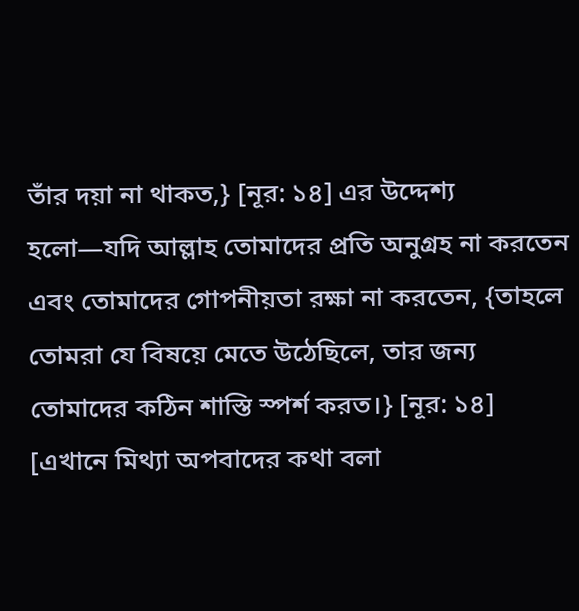তাঁর দয়া না থাকত,} [নূর: ১৪] এর উদ্দেশ্য হলো—যদি আল্লাহ তোমাদের প্রতি অনুগ্রহ না করতেন এবং তোমাদের গোপনীয়তা রক্ষা না করতেন, {তাহলে তোমরা যে বিষয়ে মেতে উঠেছিলে, তার জন্য তোমাদের কঠিন শাস্তি স্পর্শ করত।} [নূর: ১৪] [এখানে মিথ্যা অপবাদের কথা বলা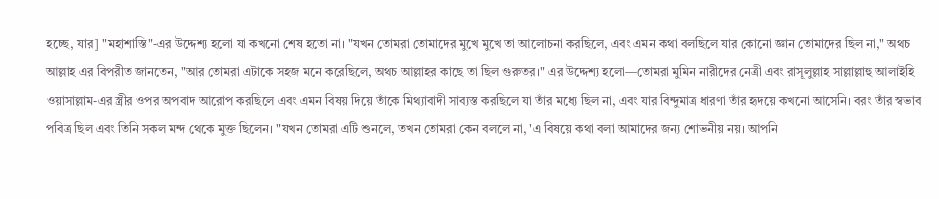হচ্ছে, যার] "মহাশাস্তি"-এর উদ্দেশ্য হলো যা কখনো শেষ হতো না। "যখন তোমরা তোমাদের মুখে মুখে তা আলোচনা করছিলে, এবং এমন কথা বলছিলে যার কোনো জ্ঞান তোমাদের ছিল না," অথচ আল্লাহ এর বিপরীত জানতেন, "আর তোমরা এটাকে সহজ মনে করেছিলে, অথচ আল্লাহর কাছে তা ছিল গুরুতর।" এর উদ্দেশ্য হলো—তোমরা মুমিন নারীদের নেত্রী এবং রাসূলুল্লাহ সাল্লাল্লাহু আলাইহি ওয়াসাল্লাম-এর স্ত্রীর ওপর অপবাদ আরোপ করছিলে এবং এমন বিষয় দিয়ে তাঁকে মিথ্যাবাদী সাব্যস্ত করছিলে যা তাঁর মধ্যে ছিল না, এবং যার বিন্দুমাত্র ধারণা তাঁর হৃদয়ে কখনো আসেনি। বরং তাঁর স্বভাব পবিত্র ছিল এবং তিনি সকল মন্দ থেকে মুক্ত ছিলেন। "যখন তোমরা এটি শুনলে, তখন তোমরা কেন বললে না, 'এ বিষয়ে কথা বলা আমাদের জন্য শোভনীয় নয়। আপনি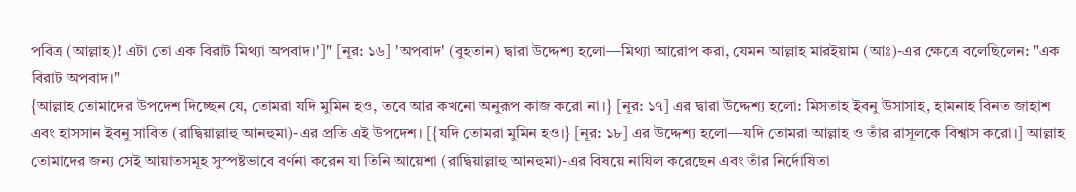পবিত্র (আল্লাহ)! এটা তো এক বিরাট মিথ্যা অপবাদ।']" [নূর: ১৬] 'অপবাদ' (বুহতান) দ্বারা উদ্দেশ্য হলো—মিথ্যা আরোপ করা, যেমন আল্লাহ মারইয়াম (আঃ)-এর ক্ষেত্রে বলেছিলেন: "এক বিরাট অপবাদ।"
{আল্লাহ তোমাদের উপদেশ দিচ্ছেন যে, তোমরা যদি মুমিন হও, তবে আর কখনো অনুরূপ কাজ করো না।} [নূর: ১৭] এর দ্বারা উদ্দেশ্য হলো: মিসতাহ ইবনু উসাসাহ, হামনাহ বিনত জাহাশ এবং হাসসান ইবনু সাবিত (রাদ্বিয়াল্লাহু আনহুমা)-এর প্রতি এই উপদেশ। [{যদি তোমরা মুমিন হও।} [নূর: ১৮] এর উদ্দেশ্য হলো—যদি তোমরা আল্লাহ ও তাঁর রাসূলকে বিশ্বাস করো।] আল্লাহ তোমাদের জন্য সেই আয়াতসমূহ সুস্পষ্টভাবে বর্ণনা করেন যা তিনি আয়েশা (রাদ্বিয়াল্লাহু আনহুমা)-এর বিষয়ে নাযিল করেছেন এবং তাঁর নির্দোষিতা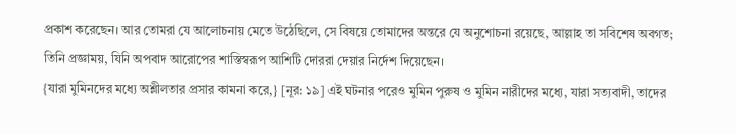প্রকাশ করেছেন। আর তোমরা যে আলোচনায় মেতে উঠেছিলে, সে বিষয়ে তোমাদের অন্তরে যে অনুশোচনা রয়েছে, আল্লাহ তা সবিশেষ অবগত; তিনি প্রজ্ঞাময়, যিনি অপবাদ আরোপের শাস্তিস্বরূপ আশিটি দোররা দেয়ার নির্দেশ দিয়েছেন।
{যারা মুমিনদের মধ্যে অশ্লীলতার প্রসার কামনা করে,} [নূর: ১৯] এই ঘটনার পরেও মুমিন পুরুষ ও মুমিন নারীদের মধ্যে, যারা সত্যবাদী, তাদের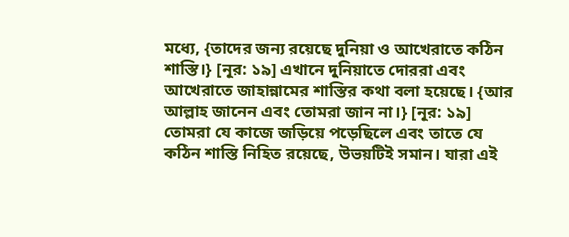মধ্যে, {তাদের জন্য রয়েছে দুনিয়া ও আখেরাতে কঠিন শাস্তি।} [নূর: ১৯] এখানে দুনিয়াতে দোররা এবং আখেরাতে জাহান্নামের শাস্তির কথা বলা হয়েছে। {আর আল্লাহ জানেন এবং তোমরা জান না।} [নূর: ১৯] তোমরা যে কাজে জড়িয়ে পড়েছিলে এবং তাতে যে কঠিন শাস্তি নিহিত রয়েছে, উভয়টিই সমান। যারা এই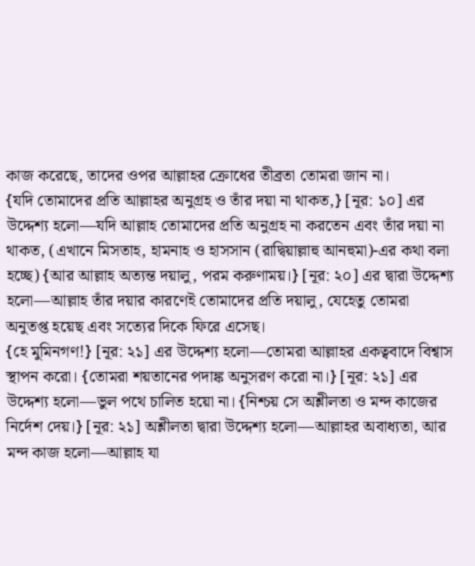কাজ করেছে, তাদের ওপর আল্লাহর ক্রোধের তীব্রতা তোমরা জান না।
{যদি তোমাদের প্রতি আল্লাহর অনুগ্রহ ও তাঁর দয়া না থাকত,} [নূর: ১০] এর উদ্দেশ্য হলো—যদি আল্লাহ তোমাদের প্রতি অনুগ্রহ না করতেন এবং তাঁর দয়া না থাকত, (এখানে মিসতাহ, হামনাহ ও হাসসান (রাদ্বিয়াল্লাহু আনহুমা)-এর কথা বলা হচ্ছে) {আর আল্লাহ অত্যন্ত দয়ালু, পরম করুণাময়।} [নূর: ২০] এর দ্বারা উদ্দেশ্য হলো—আল্লাহ তাঁর দয়ার কারণেই তোমাদের প্রতি দয়ালু, যেহেতু তোমরা অনুতপ্ত হয়েছ এবং সত্যের দিকে ফিরে এসেছ।
{হে মুমিনগণ!} [নূর: ২১] এর উদ্দেশ্য হলো—তোমরা আল্লাহর একত্ববাদে বিশ্বাস স্থাপন করো। {তোমরা শয়তানের পদাঙ্ক অনুসরণ করো না।} [নূর: ২১] এর উদ্দেশ্য হলো—ভুল পথে চালিত হয়ো না। {নিশ্চয় সে অশ্লীলতা ও মন্দ কাজের নির্দেশ দেয়।} [নূর: ২১] অশ্লীলতা দ্বারা উদ্দেশ্য হলো—আল্লাহর অবাধ্যতা, আর মন্দ কাজ হলো—আল্লাহ যা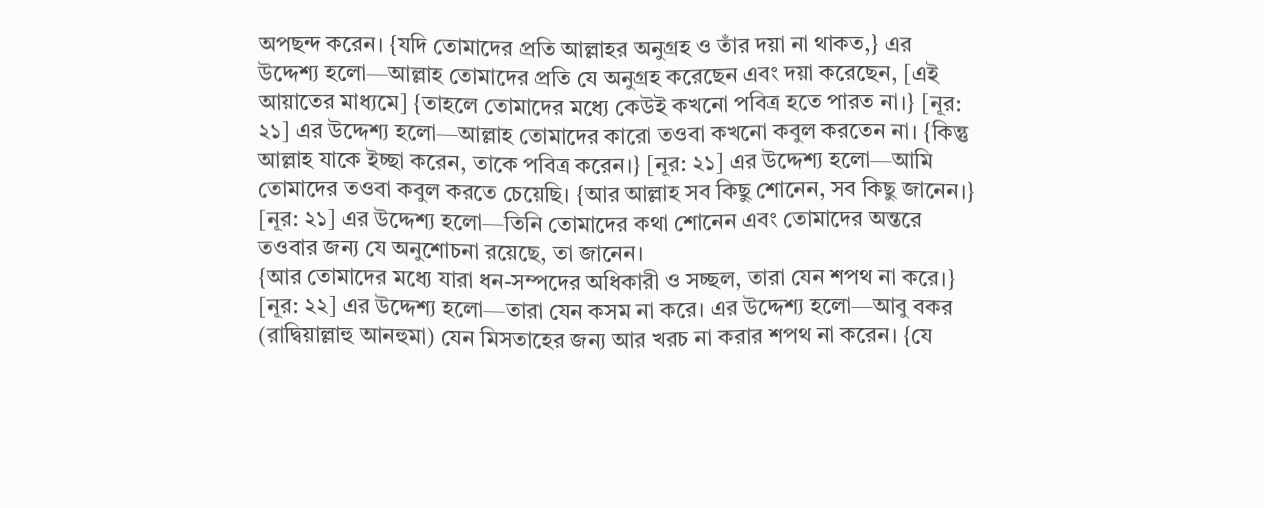অপছন্দ করেন। {যদি তোমাদের প্রতি আল্লাহর অনুগ্রহ ও তাঁর দয়া না থাকত,} এর উদ্দেশ্য হলো—আল্লাহ তোমাদের প্রতি যে অনুগ্রহ করেছেন এবং দয়া করেছেন, [এই আয়াতের মাধ্যমে] {তাহলে তোমাদের মধ্যে কেউই কখনো পবিত্র হতে পারত না।} [নূর: ২১] এর উদ্দেশ্য হলো—আল্লাহ তোমাদের কারো তওবা কখনো কবুল করতেন না। {কিন্তু আল্লাহ যাকে ইচ্ছা করেন, তাকে পবিত্র করেন।} [নূর: ২১] এর উদ্দেশ্য হলো—আমি তোমাদের তওবা কবুল করতে চেয়েছি। {আর আল্লাহ সব কিছু শোনেন, সব কিছু জানেন।} [নূর: ২১] এর উদ্দেশ্য হলো—তিনি তোমাদের কথা শোনেন এবং তোমাদের অন্তরে তওবার জন্য যে অনুশোচনা রয়েছে, তা জানেন।
{আর তোমাদের মধ্যে যারা ধন-সম্পদের অধিকারী ও সচ্ছল, তারা যেন শপথ না করে।} [নূর: ২২] এর উদ্দেশ্য হলো—তারা যেন কসম না করে। এর উদ্দেশ্য হলো—আবু বকর (রাদ্বিয়াল্লাহু আনহুমা) যেন মিসতাহের জন্য আর খরচ না করার শপথ না করেন। {যে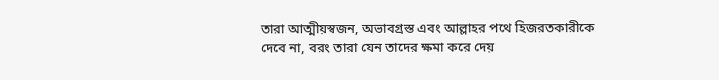তারা আত্মীয়স্বজন, অভাবগ্রস্ত এবং আল্লাহর পথে হিজরতকারীকে দেবে না, বরং তারা যেন তাদের ক্ষমা করে দেয়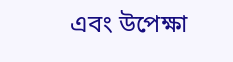এবং উপেক্ষা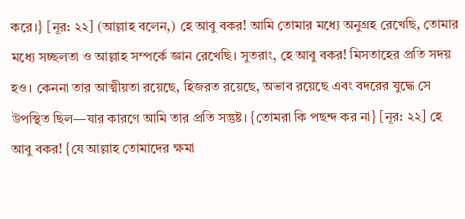করে।} [নূর: ২২] (আল্লাহ বলেন,) হে আবু বকর! আমি তোমার মধ্যে অনুগ্রহ রেখেছি, তোমার মধ্যে সচ্ছলতা ও আল্লাহ সম্পর্কে জ্ঞান রেখেছি। সুতরাং, হে আবু বকর! মিসতাহের প্রতি সদয় হও। কেননা তার আত্মীয়তা রয়েছে, হিজরত রয়েছে, অভাব রয়েছে এবং বদরের যুদ্ধে সে উপস্থিত ছিল—যার কারণে আমি তার প্রতি সন্তুষ্ট। {তোমরা কি পছন্দ কর না} [নূর: ২২] হে আবু বকর! {যে আল্লাহ তোমাদের ক্ষমা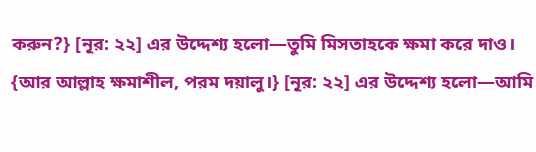করুন?} [নূর: ২২] এর উদ্দেশ্য হলো—তুমি মিসতাহকে ক্ষমা করে দাও। {আর আল্লাহ ক্ষমাশীল, পরম দয়ালু।} [নূর: ২২] এর উদ্দেশ্য হলো—আমি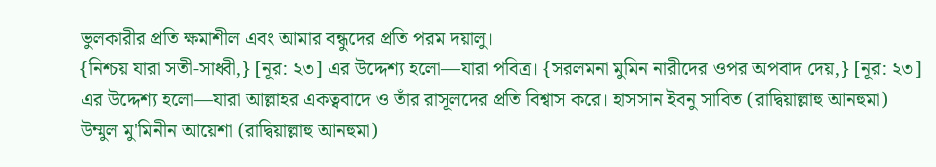ভুলকারীর প্রতি ক্ষমাশীল এবং আমার বন্ধুদের প্রতি পরম দয়ালু।
{নিশ্চয় যারা সতী-সাধ্বী,} [নূর: ২৩] এর উদ্দেশ্য হলো—যারা পবিত্র। {সরলমনা মুমিন নারীদের ওপর অপবাদ দেয়,} [নূর: ২৩] এর উদ্দেশ্য হলো—যারা আল্লাহর একত্ববাদে ও তাঁর রাসূলদের প্রতি বিশ্বাস করে। হাসসান ইবনু সাবিত (রাদ্বিয়াল্লাহু আনহুমা) উম্মুল মু'মিনীন আয়েশা (রাদ্বিয়াল্লাহু আনহুমা)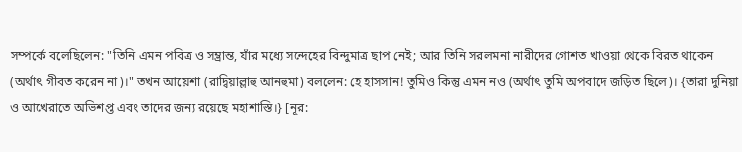সম্পর্কে বলেছিলেন: "তিনি এমন পবিত্র ও সম্ভ্রান্ত, যাঁর মধ্যে সন্দেহের বিন্দুমাত্র ছাপ নেই; আর তিনি সরলমনা নারীদের গোশত খাওয়া থেকে বিরত থাকেন (অর্থাৎ গীবত করেন না)।" তখন আয়েশা (রাদ্বিয়াল্লাহু আনহুমা) বললেন: হে হাসসান! তুমিও কিন্তু এমন নও (অর্থাৎ তুমি অপবাদে জড়িত ছিলে)। {তারা দুনিয়া ও আখেরাতে অভিশপ্ত এবং তাদের জন্য রয়েছে মহাশাস্তি।} [নূর: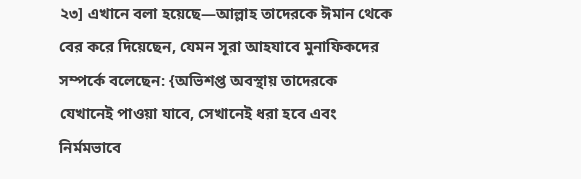২৩] এখানে বলা হয়েছে—আল্লাহ তাদেরকে ঈমান থেকে বের করে দিয়েছেন, যেমন সূরা আহযাবে মুনাফিকদের সম্পর্কে বলেছেন: {অভিশপ্ত অবস্থায় তাদেরকে যেখানেই পাওয়া যাবে, সেখানেই ধরা হবে এবং নির্মমভাবে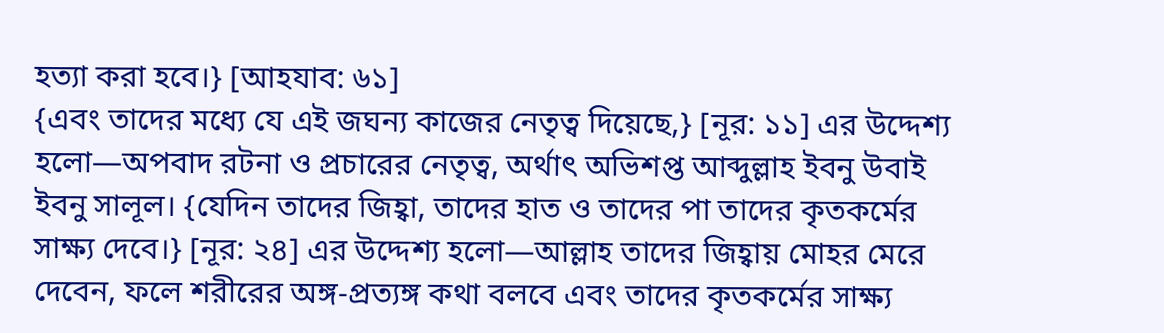হত্যা করা হবে।} [আহযাব: ৬১]
{এবং তাদের মধ্যে যে এই জঘন্য কাজের নেতৃত্ব দিয়েছে,} [নূর: ১১] এর উদ্দেশ্য হলো—অপবাদ রটনা ও প্রচারের নেতৃত্ব, অর্থাৎ অভিশপ্ত আব্দুল্লাহ ইবনু উবাই ইবনু সালূল। {যেদিন তাদের জিহ্বা, তাদের হাত ও তাদের পা তাদের কৃতকর্মের সাক্ষ্য দেবে।} [নূর: ২৪] এর উদ্দেশ্য হলো—আল্লাহ তাদের জিহ্বায় মোহর মেরে দেবেন, ফলে শরীরের অঙ্গ-প্রত্যঙ্গ কথা বলবে এবং তাদের কৃতকর্মের সাক্ষ্য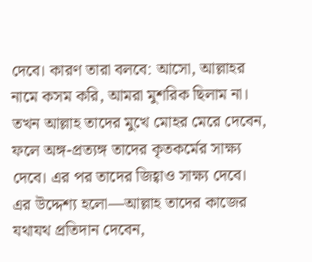দেবে। কারণ তারা বলবে: আসো, আল্লাহর নামে কসম করি, আমরা মুশরিক ছিলাম না। তখন আল্লাহ তাদের মুখে মোহর মেরে দেবেন, ফলে অঙ্গ-প্রত্যঙ্গ তাদের কৃতকর্মের সাক্ষ্য দেবে। এর পর তাদের জিহ্বাও সাক্ষ্য দেবে। এর উদ্দেশ্য হলো—আল্লাহ তাদের কাজের যথাযথ প্রতিদান দেবেন,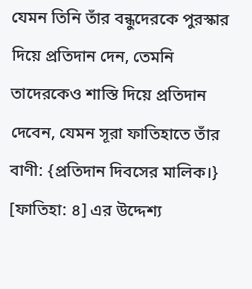যেমন তিনি তাঁর বন্ধুদেরকে পুরস্কার দিয়ে প্রতিদান দেন, তেমনি তাদেরকেও শাস্তি দিয়ে প্রতিদান দেবেন, যেমন সূরা ফাতিহাতে তাঁর বাণী: {প্রতিদান দিবসের মালিক।} [ফাতিহা: ৪] এর উদ্দেশ্য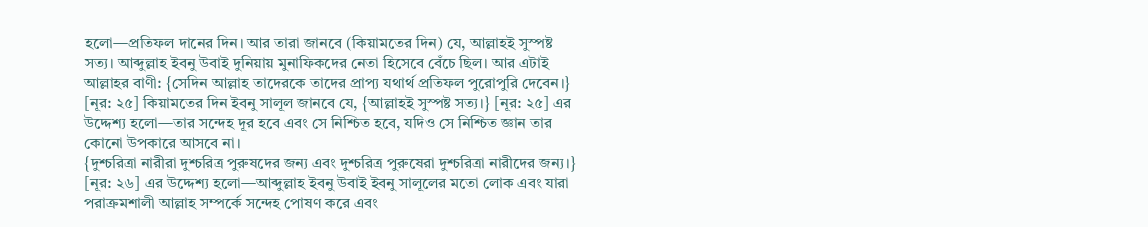হলো—প্রতিফল দানের দিন। আর তারা জানবে (কিয়ামতের দিন) যে, আল্লাহই সুস্পষ্ট সত্য। আব্দুল্লাহ ইবনু উবাই দুনিয়ায় মুনাফিকদের নেতা হিসেবে বেঁচে ছিল। আর এটাই আল্লাহর বাণী: {সেদিন আল্লাহ তাদেরকে তাদের প্রাপ্য যথার্থ প্রতিফল পুরোপুরি দেবেন।} [নূর: ২৫] কিয়ামতের দিন ইবনু সালূল জানবে যে, {আল্লাহই সুস্পষ্ট সত্য।} [নূর: ২৫] এর উদ্দেশ্য হলো—তার সন্দেহ দূর হবে এবং সে নিশ্চিত হবে, যদিও সে নিশ্চিত জ্ঞান তার কোনো উপকারে আসবে না।
{দুশ্চরিত্রা নারীরা দুশ্চরিত্র পুরুষদের জন্য এবং দুশ্চরিত্র পুরুষেরা দুশ্চরিত্রা নারীদের জন্য।} [নূর: ২৬] এর উদ্দেশ্য হলো—আব্দুল্লাহ ইবনু উবাই ইবনু সালূলের মতো লোক এবং যারা পরাক্রমশালী আল্লাহ সম্পর্কে সন্দেহ পোষণ করে এবং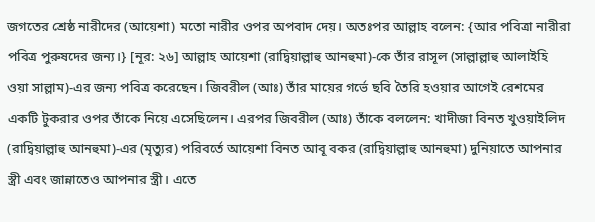জগতের শ্রেষ্ঠ নারীদের (আয়েশা) মতো নারীর ওপর অপবাদ দেয়। অতঃপর আল্লাহ বলেন: {আর পবিত্রা নারীরা পবিত্র পুরুষদের জন্য।} [নূর: ২৬] আল্লাহ আয়েশা (রাদ্বিয়াল্লাহু আনহুমা)-কে তাঁর রাসূল (সাল্লাল্লাহু আলাইহি ওয়া সাল্লাম)-এর জন্য পবিত্র করেছেন। জিবরীল (আঃ) তাঁর মায়ের গর্ভে ছবি তৈরি হওয়ার আগেই রেশমের একটি টুকরার ওপর তাঁকে নিয়ে এসেছিলেন। এরপর জিবরীল (আঃ) তাঁকে বললেন: খাদীজা বিনত খুওয়াইলিদ (রাদ্বিয়াল্লাহু আনহুমা)-এর (মৃত্যুর) পরিবর্তে আয়েশা বিনত আবূ বকর (রাদ্বিয়াল্লাহু আনহুমা) দুনিয়াতে আপনার স্ত্রী এবং জান্নাতেও আপনার স্ত্রী। এতে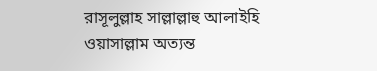রাসূলুল্লাহ সাল্লাল্লাহু আলাইহি ওয়াসাল্লাম অত্যন্ত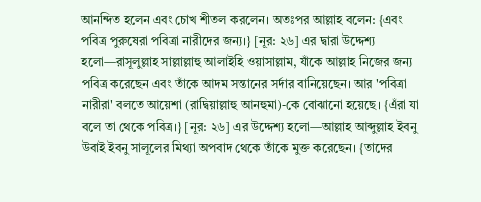আনন্দিত হলেন এবং চোখ শীতল করলেন। অতঃপর আল্লাহ বলেন: {এবং পবিত্র পুরুষেরা পবিত্রা নারীদের জন্য।} [নূর: ২৬] এর দ্বারা উদ্দেশ্য হলো—রাসূলুল্লাহ সাল্লাল্লাহু আলাইহি ওয়াসাল্লাম, যাঁকে আল্লাহ নিজের জন্য পবিত্র করেছেন এবং তাঁকে আদম সন্তানের সর্দার বানিয়েছেন। আর 'পবিত্রা নারীরা' বলতে আয়েশা (রাদ্বিয়াল্লাহু আনহুমা)-কে বোঝানো হয়েছে। {এঁরা যা বলে তা থেকে পবিত্র।} [নূর: ২৬] এর উদ্দেশ্য হলো—আল্লাহ আব্দুল্লাহ ইবনু উবাই ইবনু সালূলের মিথ্যা অপবাদ থেকে তাঁকে মুক্ত করেছেন। {তাদের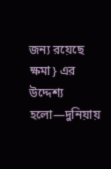জন্য রয়েছে ক্ষমা} এর উদ্দেশ্য হলো—দুনিয়ায়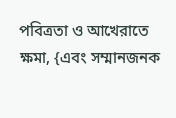পবিত্রতা ও আখেরাতে ক্ষমা, {এবং সম্মানজনক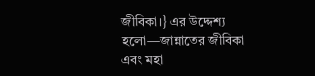জীবিকা।} এর উদ্দেশ্য হলো—জান্নাতের জীবিকা এবং মহা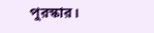পুরস্কার।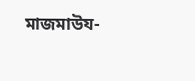মাজমাউয-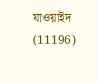যাওয়াইদ (11196)